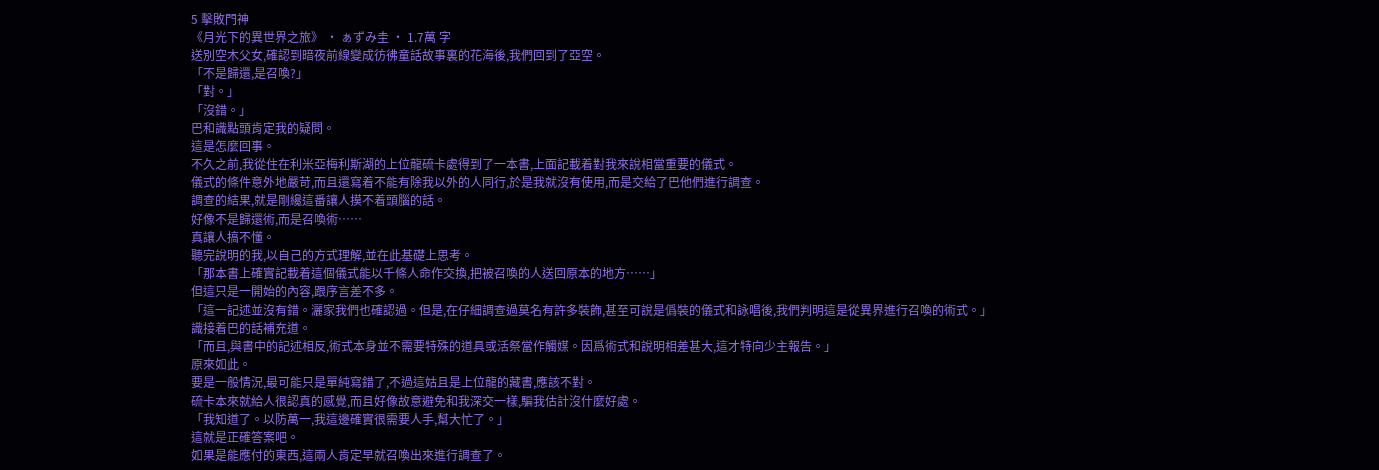5 擊敗門神
《月光下的異世界之旅》 · ぁずみ圭 · 1.7萬 字
送別空木父女,確認到暗夜前線變成彷彿童話故事裏的花海後,我們回到了亞空。
「不是歸還,是召喚?」
「對。」
「沒錯。」
巴和識點頭肯定我的疑問。
這是怎麼回事。
不久之前,我從住在利米亞梅利斯湖的上位龍硫卡處得到了一本書,上面記載着對我來說相當重要的儀式。
儀式的條件意外地嚴苛,而且還寫着不能有除我以外的人同行,於是我就沒有使用,而是交給了巴他們進行調查。
調查的結果,就是剛纔這番讓人摸不着頭腦的話。
好像不是歸還術,而是召喚術……
真讓人搞不懂。
聽完說明的我,以自己的方式理解,並在此基礎上思考。
「那本書上確實記載着這個儀式能以千條人命作交換,把被召喚的人送回原本的地方……」
但這只是一開始的內容,跟序言差不多。
「這一記述並沒有錯。灑家我們也確認過。但是,在仔細調查過莫名有許多裝飾,甚至可說是僞裝的儀式和詠唱後,我們判明這是從異界進行召喚的術式。」
識接着巴的話補充道。
「而且,與書中的記述相反,術式本身並不需要特殊的道具或活祭當作觸媒。因爲術式和說明相差甚大,這才特向少主報告。」
原來如此。
要是一般情況,最可能只是單純寫錯了,不過這姑且是上位龍的藏書,應該不對。
硫卡本來就給人很認真的感覺,而且好像故意避免和我深交一樣,騙我估計沒什麼好處。
「我知道了。以防萬一,我這邊確實很需要人手,幫大忙了。」
這就是正確答案吧。
如果是能應付的東西,這兩人肯定早就召喚出來進行調查了。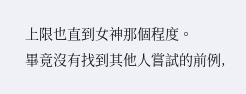上限也直到女神那個程度。
畢竟沒有找到其他人嘗試的前例,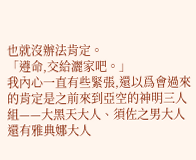也就沒辦法肯定。
「遵命,交給灑家吧。」
我內心一直有些緊張,還以爲會過來的肯定是之前來到亞空的神明三人組——大黑天大人、須佐之男大人還有雅典娜大人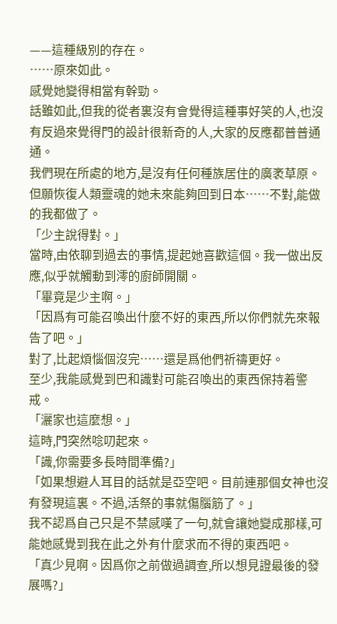——這種級別的存在。
……原來如此。
感覺她變得相當有幹勁。
話雖如此,但我的從者裏沒有會覺得這種事好笑的人,也沒有反過來覺得門的設計很新奇的人,大家的反應都普普通通。
我們現在所處的地方,是沒有任何種族居住的廣袤草原。
但願恢復人類靈魂的她未來能夠回到日本……不對,能做的我都做了。
「少主說得對。」
當時,由依聊到過去的事情,提起她喜歡這個。我一做出反應,似乎就觸動到澪的廚師開關。
「畢竟是少主啊。」
「因爲有可能召喚出什麼不好的東西,所以你們就先來報告了吧。」
對了,比起煩惱個沒完……還是爲他們祈禱更好。
至少,我能感覺到巴和識對可能召喚出的東西保持着警戒。
「灑家也這麼想。」
這時,門突然唸叨起來。
「識,你需要多長時間準備?」
「如果想避人耳目的話就是亞空吧。目前連那個女神也沒有發現這裏。不過,活祭的事就傷腦筋了。」
我不認爲自己只是不禁感嘆了一句,就會讓她變成那樣,可能她感覺到我在此之外有什麼求而不得的東西吧。
「真少見啊。因爲你之前做過調查,所以想見證最後的發展嗎?」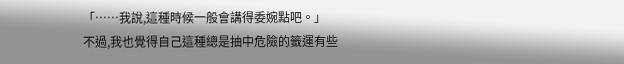「……我說,這種時候一般會講得委婉點吧。」
不過,我也覺得自己這種總是抽中危險的籤運有些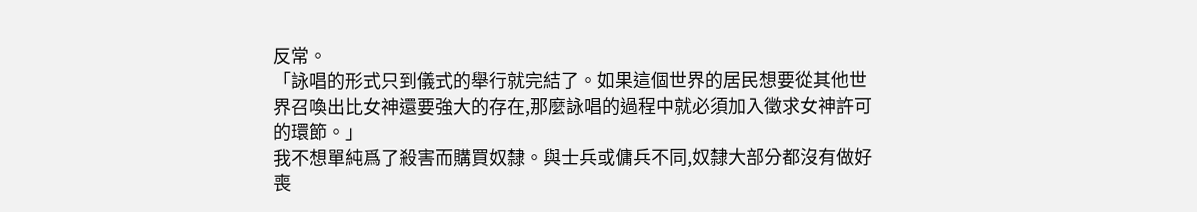反常。
「詠唱的形式只到儀式的舉行就完結了。如果這個世界的居民想要從其他世界召喚出比女神還要強大的存在,那麼詠唱的過程中就必須加入徵求女神許可的環節。」
我不想單純爲了殺害而購買奴隸。與士兵或傭兵不同,奴隸大部分都沒有做好喪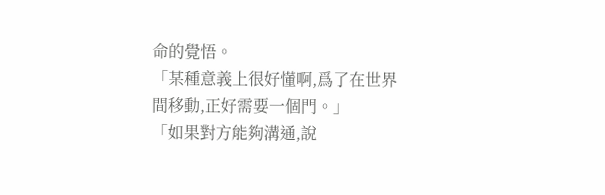命的覺悟。
「某種意義上很好懂啊,爲了在世界間移動,正好需要一個門。」
「如果對方能夠溝通,說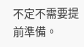不定不需要提前準備。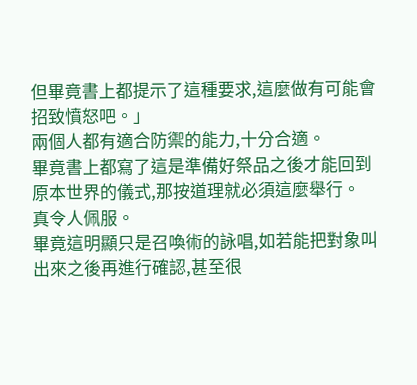但畢竟書上都提示了這種要求,這麼做有可能會招致憤怒吧。」
兩個人都有適合防禦的能力,十分合適。
畢竟書上都寫了這是準備好祭品之後才能回到原本世界的儀式,那按道理就必須這麼舉行。
真令人佩服。
畢竟這明顯只是召喚術的詠唱,如若能把對象叫出來之後再進行確認,甚至很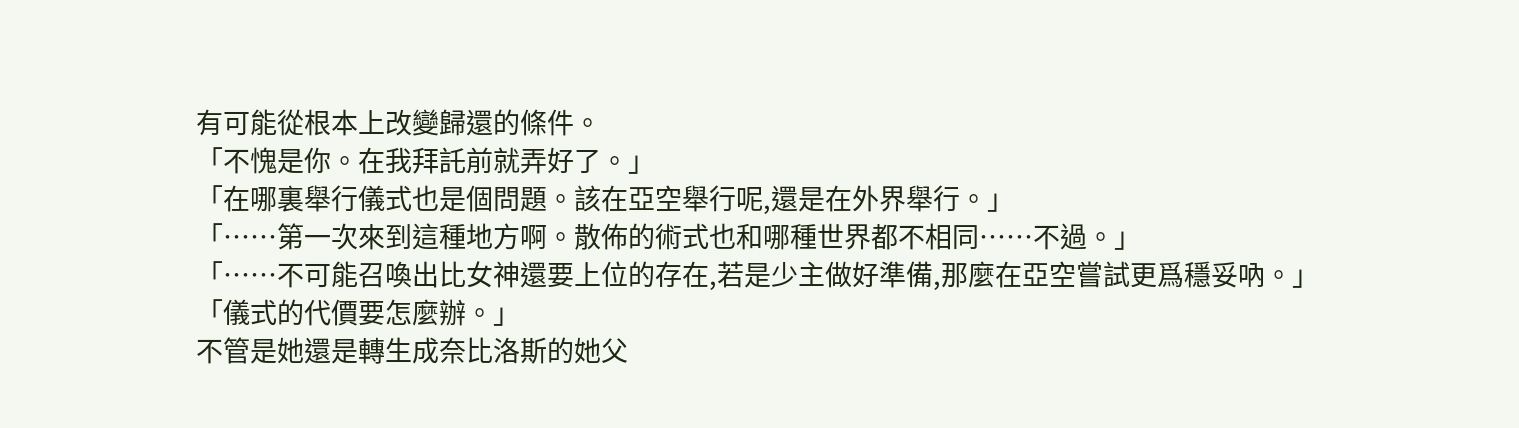有可能從根本上改變歸還的條件。
「不愧是你。在我拜託前就弄好了。」
「在哪裏舉行儀式也是個問題。該在亞空舉行呢,還是在外界舉行。」
「……第一次來到這種地方啊。散佈的術式也和哪種世界都不相同……不過。」
「……不可能召喚出比女神還要上位的存在,若是少主做好準備,那麼在亞空嘗試更爲穩妥吶。」
「儀式的代價要怎麼辦。」
不管是她還是轉生成奈比洛斯的她父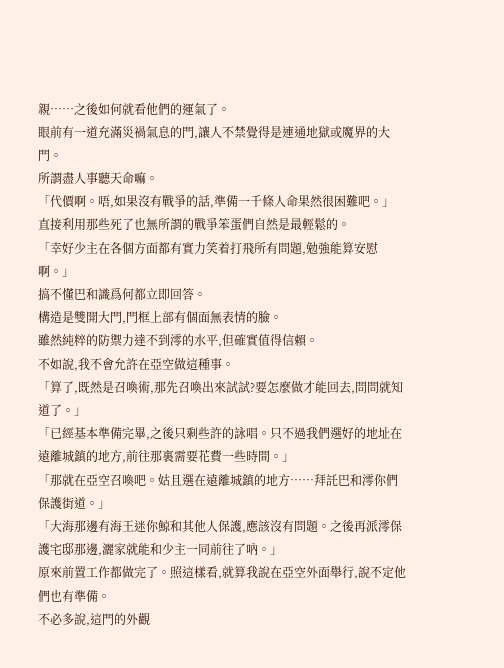親……之後如何就看他們的運氣了。
眼前有一道充滿災禍氣息的門,讓人不禁覺得是連通地獄或魔界的大門。
所謂盡人事聽天命嘛。
「代價啊。唔,如果沒有戰爭的話,準備一千條人命果然很困難吧。」
直接利用那些死了也無所謂的戰爭笨蛋們自然是最輕鬆的。
「幸好少主在各個方面都有實力笑着打飛所有問題,勉強能算安慰啊。」
搞不懂巴和識爲何都立即回答。
構造是雙開大門,門框上部有個面無表情的臉。
雖然純粹的防禦力達不到澪的水平,但確實值得信賴。
不如說,我不會允許在亞空做這種事。
「算了,既然是召喚術,那先召喚出來試試?要怎麼做才能回去,問問就知道了。」
「已經基本準備完畢,之後只剩些許的詠唱。只不過我們選好的地址在遠離城鎮的地方,前往那裏需要花費一些時間。」
「那就在亞空召喚吧。姑且選在遠離城鎮的地方……拜託巴和澪你們保護街道。」
「大海那邊有海王迷你鯨和其他人保護,應該沒有問題。之後再派澪保護宅邸那邊,灑家就能和少主一同前往了吶。」
原來前置工作都做完了。照這樣看,就算我說在亞空外面舉行,說不定他們也有準備。
不必多說,這門的外觀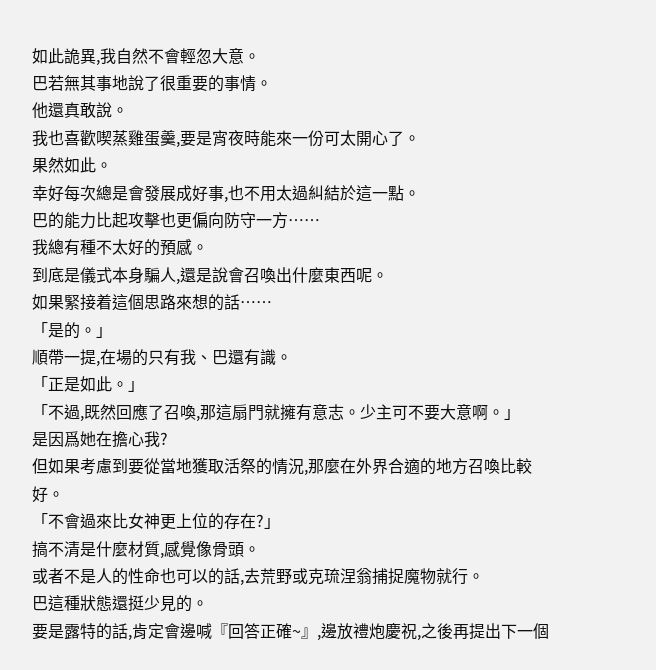如此詭異,我自然不會輕忽大意。
巴若無其事地說了很重要的事情。
他還真敢說。
我也喜歡喫蒸雞蛋羹,要是宵夜時能來一份可太開心了。
果然如此。
幸好每次總是會發展成好事,也不用太過糾結於這一點。
巴的能力比起攻擊也更偏向防守一方……
我總有種不太好的預感。
到底是儀式本身騙人,還是說會召喚出什麼東西呢。
如果緊接着這個思路來想的話……
「是的。」
順帶一提,在場的只有我、巴還有識。
「正是如此。」
「不過,既然回應了召喚,那這扇門就擁有意志。少主可不要大意啊。」
是因爲她在擔心我?
但如果考慮到要從當地獲取活祭的情況,那麼在外界合適的地方召喚比較好。
「不會過來比女神更上位的存在?」
搞不清是什麼材質,感覺像骨頭。
或者不是人的性命也可以的話,去荒野或克琉涅翁捕捉魔物就行。
巴這種狀態還挺少見的。
要是露特的話,肯定會邊喊『回答正確~』,邊放禮炮慶祝,之後再提出下一個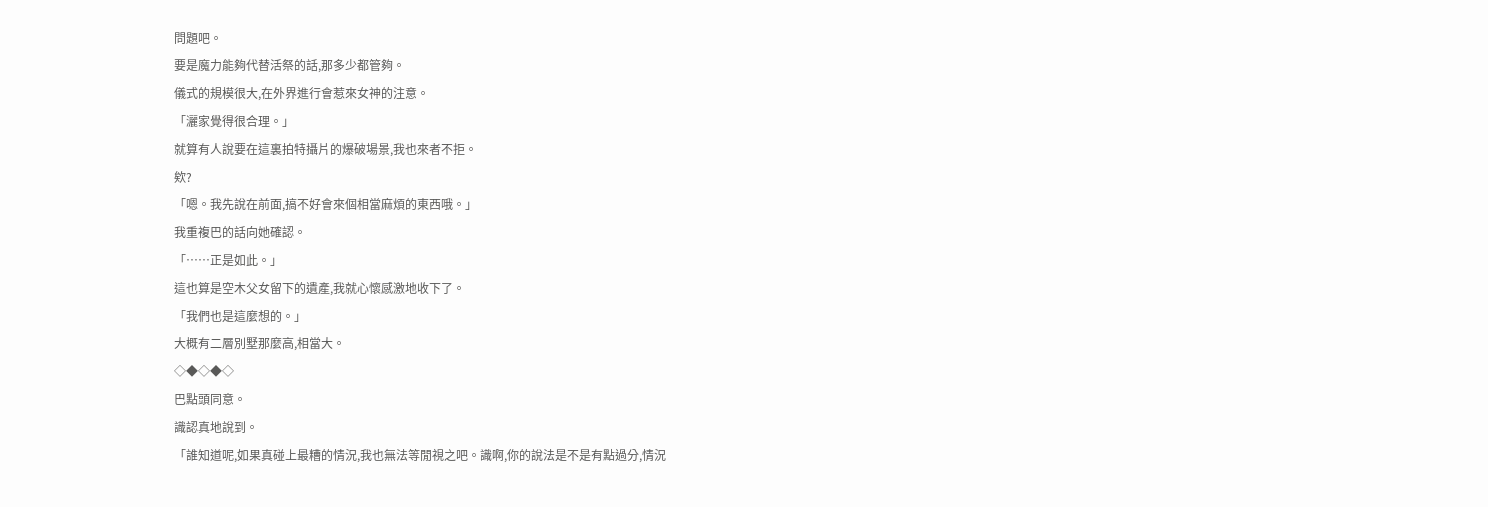問題吧。
要是魔力能夠代替活祭的話,那多少都管夠。
儀式的規模很大,在外界進行會惹來女神的注意。
「灑家覺得很合理。」
就算有人說要在這裏拍特攝片的爆破場景,我也來者不拒。
欸?
「嗯。我先說在前面,搞不好會來個相當麻煩的東西哦。」
我重複巴的話向她確認。
「……正是如此。」
這也算是空木父女留下的遺產,我就心懷感激地收下了。
「我們也是這麼想的。」
大概有二層別墅那麼高,相當大。
◇◆◇◆◇
巴點頭同意。
識認真地說到。
「誰知道呢,如果真碰上最糟的情況,我也無法等閒視之吧。識啊,你的說法是不是有點過分,情況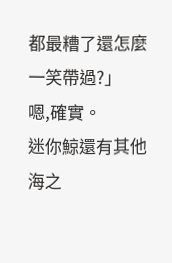都最糟了還怎麼一笑帶過?」
嗯,確實。
迷你鯨還有其他海之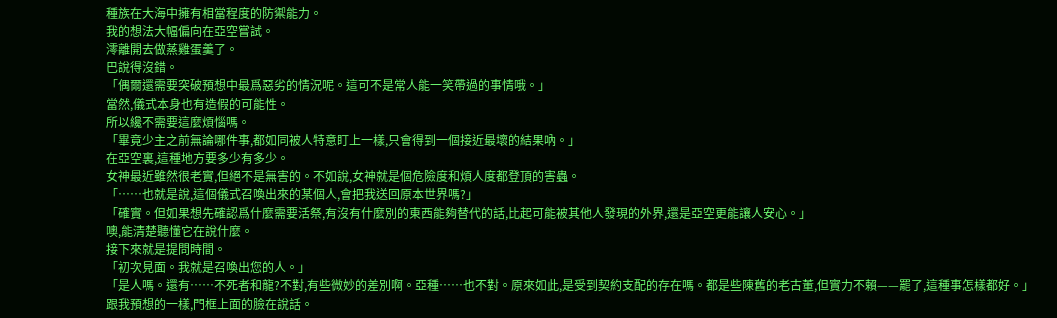種族在大海中擁有相當程度的防禦能力。
我的想法大幅偏向在亞空嘗試。
澪離開去做蒸雞蛋羹了。
巴說得沒錯。
「偶爾還需要突破預想中最爲惡劣的情況呢。這可不是常人能一笑帶過的事情哦。」
當然,儀式本身也有造假的可能性。
所以纔不需要這麼煩惱嗎。
「畢竟少主之前無論哪件事,都如同被人特意盯上一樣,只會得到一個接近最壞的結果吶。」
在亞空裏,這種地方要多少有多少。
女神最近雖然很老實,但絕不是無害的。不如說,女神就是個危險度和煩人度都登頂的害蟲。
「……也就是說,這個儀式召喚出來的某個人,會把我送回原本世界嗎?」
「確實。但如果想先確認爲什麼需要活祭,有沒有什麼別的東西能夠替代的話,比起可能被其他人發現的外界,還是亞空更能讓人安心。」
噢,能清楚聽懂它在說什麼。
接下來就是提問時間。
「初次見面。我就是召喚出您的人。」
「是人嗎。還有……不死者和龍?不對,有些微妙的差別啊。亞種……也不對。原來如此,是受到契約支配的存在嗎。都是些陳舊的老古董,但實力不賴——罷了,這種事怎樣都好。」
跟我預想的一樣,門框上面的臉在說話。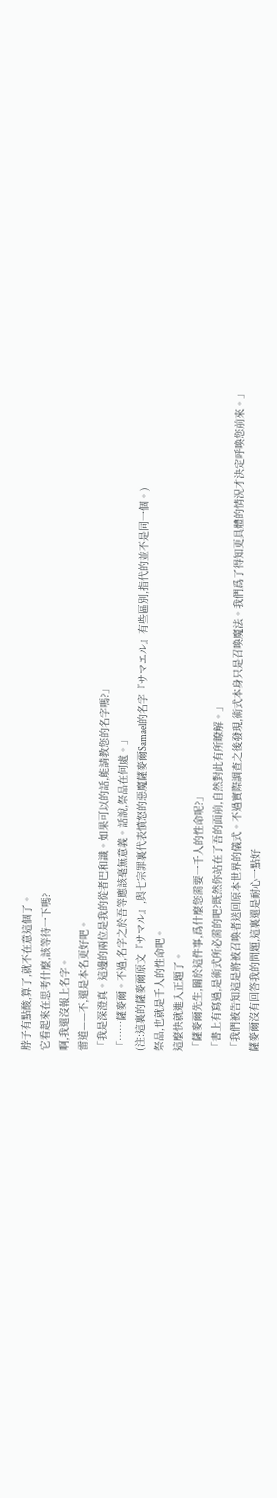脖子有點酸,算了,就不在意這個了。
它看起來在思考什麼,該等待一下嗎?
啊,我還沒報上名字。
雷道——不,還是本名更好吧。
「我是深澄真。這邊的兩位是我的從者巴和識。如果可以的話,能請教您的名字嗎?」
「……薩麥爾。不過,名字之於吾等應該毫無意義。話說,祭品在何處。」
(注:這裏的薩麥爾原文『サマル』,與七宗罪裏代表憤怒的惡魔薩麥爾Samael的名字『サマエル』有些區別,指代的並不是同一個。)
祭品,也就是千人的性命吧。
這麼快就進入正題了。
「薩麥爾先生,關於這件事,爲什麼您需要一千人的性命呢?」
「書上有寫過,是術式所必需的吧?既然你站在了吾的面前,自然對此有所瞭解。」
「我們被告知這是將被召喚者送回原本世界的儀式。不過實際調查之後發現,術式本身只是召喚魔法。我們爲了得知更具體的情況才決定呼喚您前來。」
薩麥爾沒有回答我的問題,這裏還是耐心一點好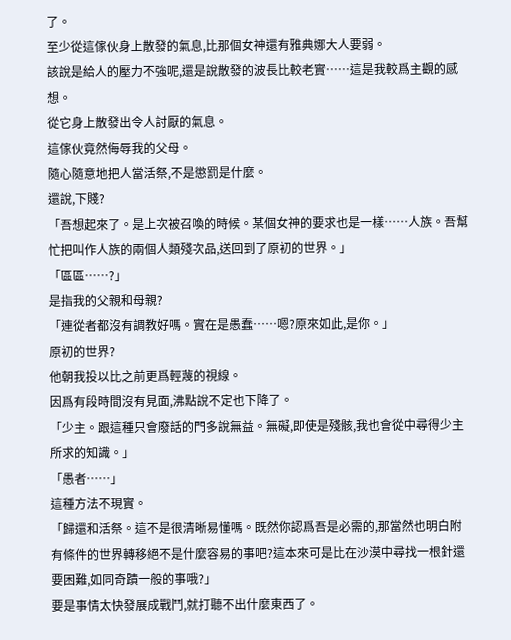了。
至少從這傢伙身上散發的氣息,比那個女神還有雅典娜大人要弱。
該說是給人的壓力不強呢,還是說散發的波長比較老實……這是我較爲主觀的感想。
從它身上散發出令人討厭的氣息。
這傢伙竟然侮辱我的父母。
隨心隨意地把人當活祭,不是懲罰是什麼。
還說,下賤?
「吾想起來了。是上次被召喚的時候。某個女神的要求也是一樣……人族。吾幫忙把叫作人族的兩個人類殘次品,送回到了原初的世界。」
「區區……?」
是指我的父親和母親?
「連從者都沒有調教好嗎。實在是愚蠢……嗯?原來如此,是你。」
原初的世界?
他朝我投以比之前更爲輕蔑的視線。
因爲有段時間沒有見面,沸點說不定也下降了。
「少主。跟這種只會廢話的門多說無益。無礙,即使是殘骸,我也會從中尋得少主所求的知識。」
「愚者……」
這種方法不現實。
「歸還和活祭。這不是很清晰易懂嗎。既然你認爲吾是必需的,那當然也明白附有條件的世界轉移絕不是什麼容易的事吧?這本來可是比在沙漠中尋找一根針還要困難,如同奇蹟一般的事哦?」
要是事情太快發展成戰鬥,就打聽不出什麼東西了。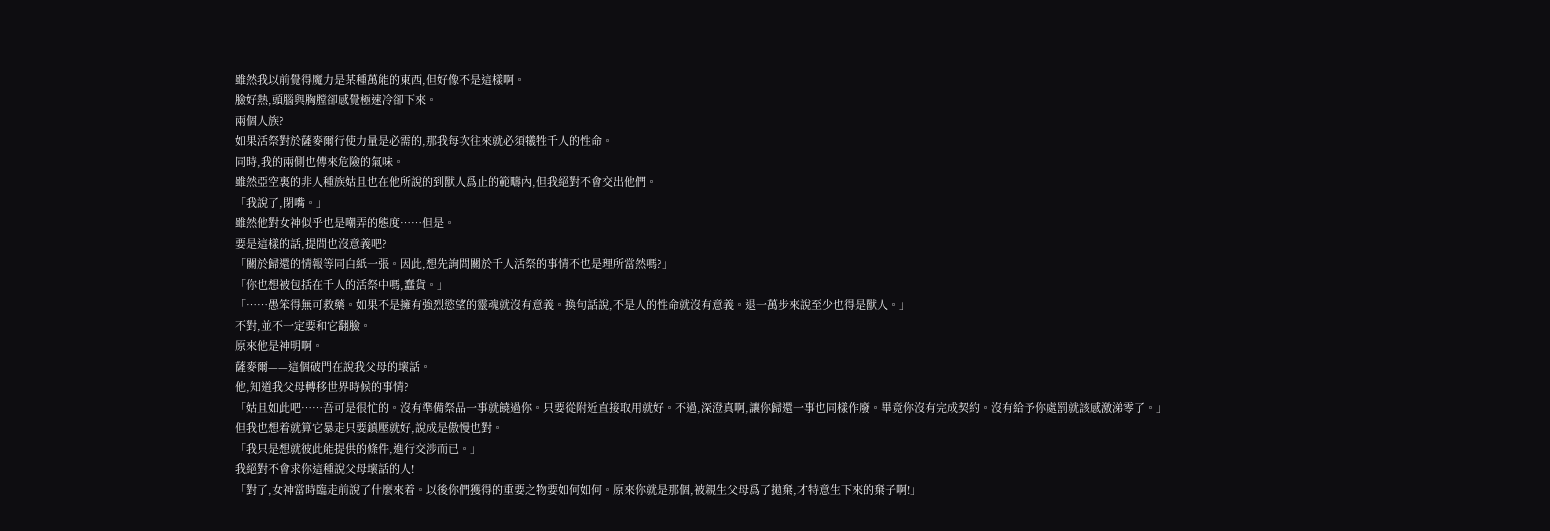雖然我以前覺得魔力是某種萬能的東西,但好像不是這樣啊。
臉好熱,頭腦與胸膛卻感覺極速冷卻下來。
兩個人族?
如果活祭對於薩麥爾行使力量是必需的,那我每次往來就必須犧牲千人的性命。
同時,我的兩側也傳來危險的氣味。
雖然亞空裏的非人種族姑且也在他所說的到獸人爲止的範疇內,但我絕對不會交出他們。
「我說了,閉嘴。」
雖然他對女神似乎也是嘲弄的態度……但是。
要是這樣的話,提問也沒意義吧?
「關於歸還的情報等同白紙一張。因此,想先詢問關於千人活祭的事情不也是理所當然嗎?」
「你也想被包括在千人的活祭中嗎,蠢貨。」
「……愚笨得無可救藥。如果不是擁有強烈慾望的靈魂就沒有意義。換句話說,不是人的性命就沒有意義。退一萬步來說至少也得是獸人。」
不對,並不一定要和它翻臉。
原來他是神明啊。
薩麥爾——這個破門在說我父母的壞話。
他,知道我父母轉移世界時候的事情?
「姑且如此吧……吾可是很忙的。沒有準備祭品一事就饒過你。只要從附近直接取用就好。不過,深澄真啊,讓你歸還一事也同樣作廢。畢竟你沒有完成契約。沒有給予你處罰就該感激涕零了。」
但我也想着就算它暴走只要鎮壓就好,說成是傲慢也對。
「我只是想就彼此能提供的條件,進行交涉而已。」
我絕對不會求你這種說父母壞話的人!
「對了,女神當時臨走前說了什麼來着。以後你們獲得的重要之物要如何如何。原來你就是那個,被親生父母爲了拋棄,才特意生下來的棄子啊!」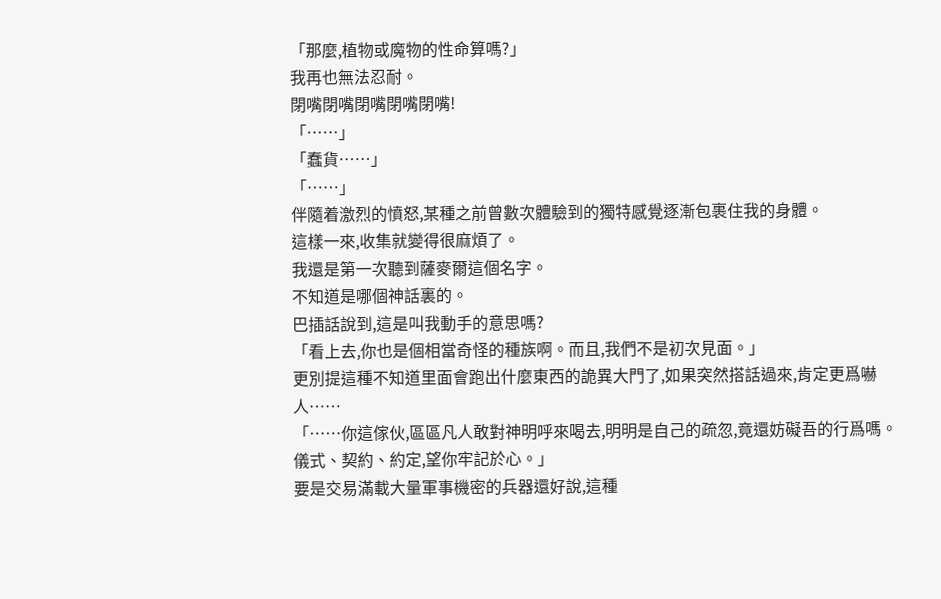「那麼,植物或魔物的性命算嗎?」
我再也無法忍耐。
閉嘴閉嘴閉嘴閉嘴閉嘴!
「……」
「蠢貨……」
「……」
伴隨着激烈的憤怒,某種之前曾數次體驗到的獨特感覺逐漸包裹住我的身體。
這樣一來,收集就變得很麻煩了。
我還是第一次聽到薩麥爾這個名字。
不知道是哪個神話裏的。
巴插話說到,這是叫我動手的意思嗎?
「看上去,你也是個相當奇怪的種族啊。而且,我們不是初次見面。」
更別提這種不知道里面會跑出什麼東西的詭異大門了,如果突然搭話過來,肯定更爲嚇人……
「……你這傢伙,區區凡人敢對神明呼來喝去,明明是自己的疏忽,竟還妨礙吾的行爲嗎。儀式、契約、約定,望你牢記於心。」
要是交易滿載大量軍事機密的兵器還好說,這種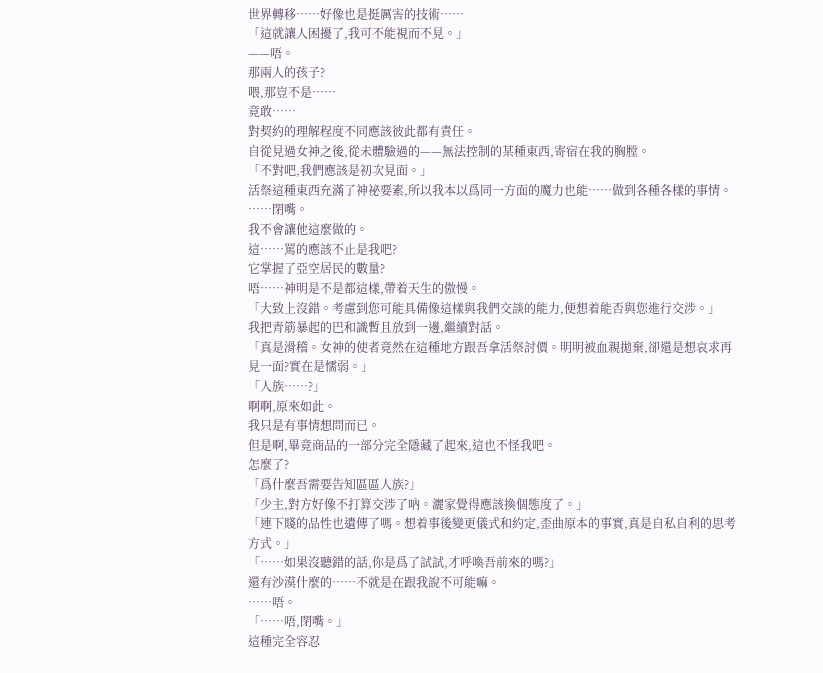世界轉移……好像也是挺厲害的技術……
「這就讓人困擾了,我可不能視而不見。」
——唔。
那兩人的孩子?
喂,那豈不是……
竟敢……
對契約的理解程度不同應該彼此都有責任。
自從見過女神之後,從未體驗過的——無法控制的某種東西,寄宿在我的胸膛。
「不對吧,我們應該是初次見面。」
活祭這種東西充滿了神祕要素,所以我本以爲同一方面的魔力也能……做到各種各樣的事情。
……閉嘴。
我不會讓他這麼做的。
這……罵的應該不止是我吧?
它掌握了亞空居民的數量?
唔……神明是不是都這樣,帶着天生的傲慢。
「大致上沒錯。考慮到您可能具備像這樣與我們交談的能力,便想着能否與您進行交涉。」
我把青筋暴起的巴和識暫且放到一邊,繼續對話。
「真是滑稽。女神的使者竟然在這種地方跟吾拿活祭討價。明明被血親拋棄,卻還是想哀求再見一面?實在是懦弱。」
「人族……?」
啊啊,原來如此。
我只是有事情想問而已。
但是啊,畢竟商品的一部分完全隱藏了起來,這也不怪我吧。
怎麼了?
「爲什麼吾需要告知區區人族?」
「少主,對方好像不打算交涉了吶。灑家覺得應該換個態度了。」
「連下賤的品性也遺傳了嗎。想着事後變更儀式和約定,歪曲原本的事實,真是自私自利的思考方式。」
「……如果沒聽錯的話,你是爲了試試,才呼喚吾前來的嗎?」
還有沙漠什麼的……不就是在跟我說不可能嘛。
……唔。
「……唔,閉嘴。」
這種完全容忍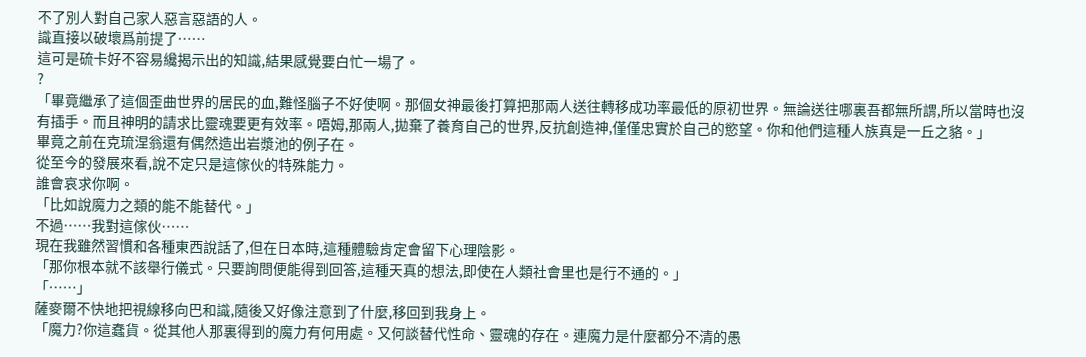不了別人對自己家人惡言惡語的人。
識直接以破壞爲前提了……
這可是硫卡好不容易纔揭示出的知識,結果感覺要白忙一場了。
?
「畢竟繼承了這個歪曲世界的居民的血,難怪腦子不好使啊。那個女神最後打算把那兩人送往轉移成功率最低的原初世界。無論送往哪裏吾都無所謂,所以當時也沒有插手。而且神明的請求比靈魂要更有效率。唔姆,那兩人,拋棄了養育自己的世界,反抗創造神,僅僅忠實於自己的慾望。你和他們這種人族真是一丘之貉。」
畢竟之前在克琉涅翁還有偶然造出岩漿池的例子在。
從至今的發展來看,說不定只是這傢伙的特殊能力。
誰會哀求你啊。
「比如說魔力之類的能不能替代。」
不過……我對這傢伙……
現在我雖然習慣和各種東西說話了,但在日本時,這種體驗肯定會留下心理陰影。
「那你根本就不該舉行儀式。只要詢問便能得到回答,這種天真的想法,即使在人類社會里也是行不通的。」
「……」
薩麥爾不快地把視線移向巴和識,隨後又好像注意到了什麼,移回到我身上。
「魔力?你這蠢貨。從其他人那裏得到的魔力有何用處。又何談替代性命、靈魂的存在。連魔力是什麼都分不清的愚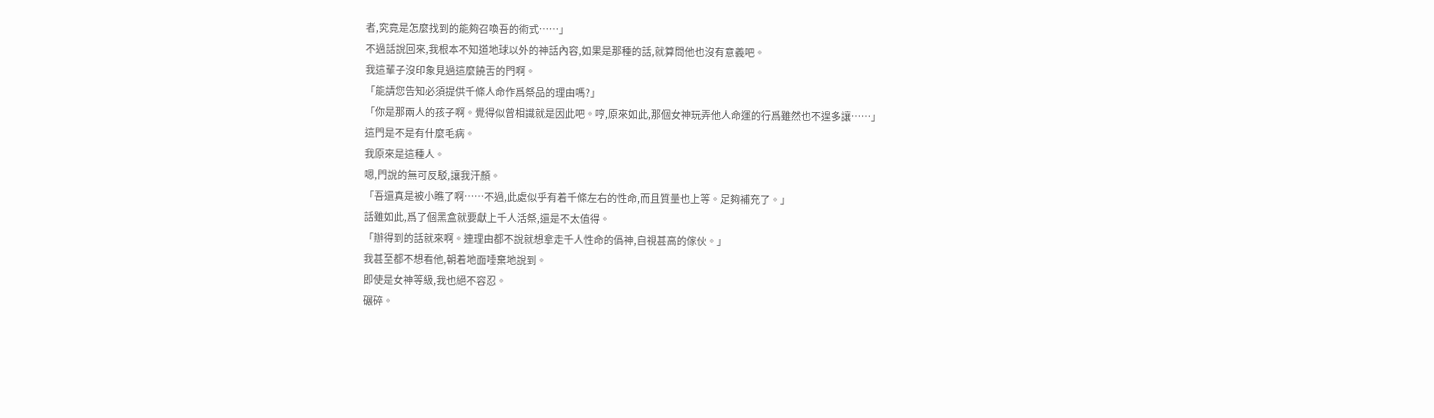者,究竟是怎麼找到的能夠召喚吾的術式……」
不過話說回來,我根本不知道地球以外的神話內容,如果是那種的話,就算問他也沒有意義吧。
我這輩子沒印象見過這麼饒舌的門啊。
「能請您告知必須提供千條人命作爲祭品的理由嗎?」
「你是那兩人的孩子啊。覺得似曾相識就是因此吧。哼,原來如此,那個女神玩弄他人命運的行爲雖然也不遑多讓……」
這門是不是有什麼毛病。
我原來是這種人。
嗯,門說的無可反駁,讓我汗顏。
「吾還真是被小瞧了啊……不過,此處似乎有着千條左右的性命,而且質量也上等。足夠補充了。」
話雖如此,爲了個黑盒就要獻上千人活祭,還是不太值得。
「辦得到的話就來啊。連理由都不說就想拿走千人性命的僞神,自視甚高的傢伙。」
我甚至都不想看他,朝着地面唾棄地說到。
即使是女神等級,我也絕不容忍。
碾碎。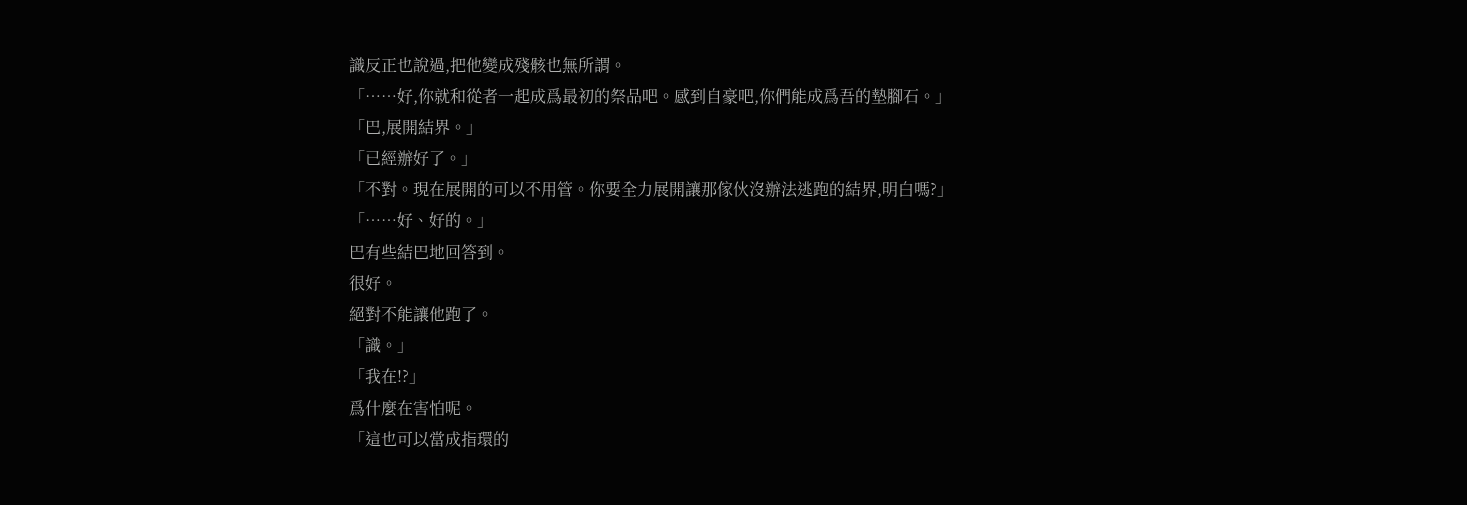識反正也說過,把他變成殘骸也無所謂。
「……好,你就和從者一起成爲最初的祭品吧。感到自豪吧,你們能成爲吾的墊腳石。」
「巴,展開結界。」
「已經辦好了。」
「不對。現在展開的可以不用管。你要全力展開讓那傢伙沒辦法逃跑的結界,明白嗎?」
「……好、好的。」
巴有些結巴地回答到。
很好。
絕對不能讓他跑了。
「識。」
「我在!?」
爲什麼在害怕呢。
「這也可以當成指環的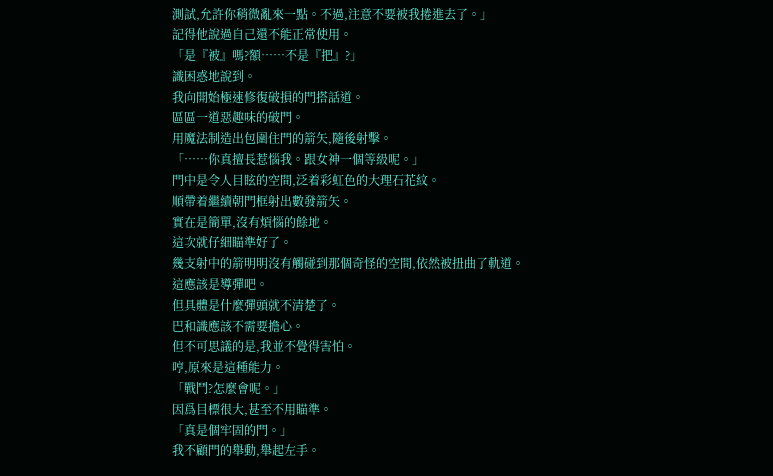測試,允許你稍微亂來一點。不過,注意不要被我捲進去了。」
記得他說過自己還不能正常使用。
「是『被』嗎?額……不是『把』?」
識困惑地說到。
我向開始極速修復破損的門搭話道。
區區一道惡趣味的破門。
用魔法制造出包圍住門的箭矢,隨後射擊。
「……你真擅長惹惱我。跟女神一個等級呢。」
門中是令人目眩的空間,泛着彩虹色的大理石花紋。
順帶着繼續朝門框射出數發箭矢。
實在是簡單,沒有煩惱的餘地。
這次就仔細瞄準好了。
幾支射中的箭明明沒有觸碰到那個奇怪的空間,依然被扭曲了軌道。
這應該是導彈吧。
但具體是什麼彈頭就不清楚了。
巴和識應該不需要擔心。
但不可思議的是,我並不覺得害怕。
哼,原來是這種能力。
「戰鬥?怎麼會呢。」
因爲目標很大,甚至不用瞄準。
「真是個牢固的門。」
我不顧門的舉動,舉起左手。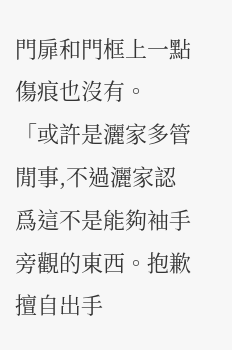門扉和門框上一點傷痕也沒有。
「或許是灑家多管閒事,不過灑家認爲這不是能夠袖手旁觀的東西。抱歉擅自出手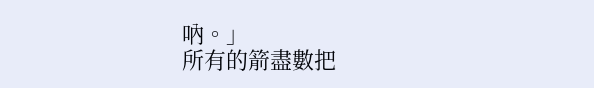吶。」
所有的箭盡數把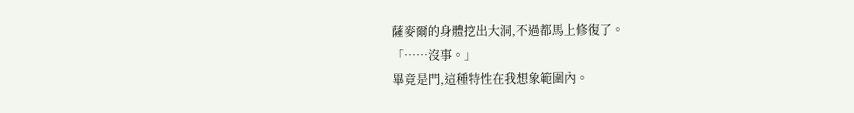薩麥爾的身體挖出大洞,不過都馬上修復了。
「……沒事。」
畢竟是門,這種特性在我想象範圍內。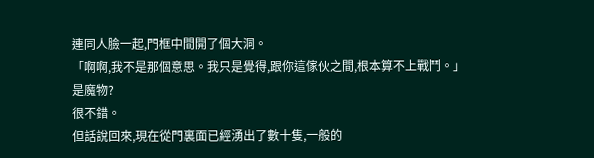連同人臉一起,門框中間開了個大洞。
「啊啊,我不是那個意思。我只是覺得,跟你這傢伙之間,根本算不上戰鬥。」
是魔物?
很不錯。
但話說回來,現在從門裏面已經湧出了數十隻,一般的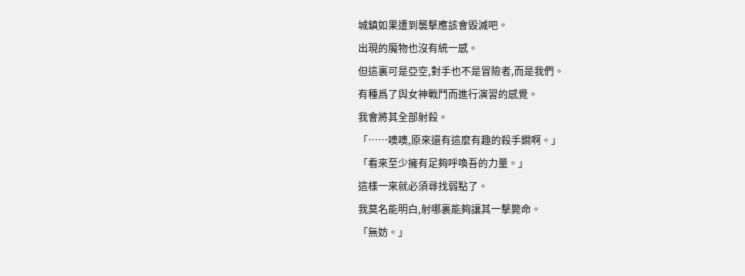城鎮如果遭到襲擊應該會毀滅吧。
出現的魔物也沒有統一感。
但這裏可是亞空,對手也不是冒險者,而是我們。
有種爲了與女神戰鬥而進行演習的感覺。
我會將其全部射殺。
「……噢噢,原來還有這麼有趣的殺手鐧啊。」
「看來至少擁有足夠呼喚吾的力量。」
這樣一來就必須尋找弱點了。
我莫名能明白,射哪裏能夠讓其一擊斃命。
「無妨。」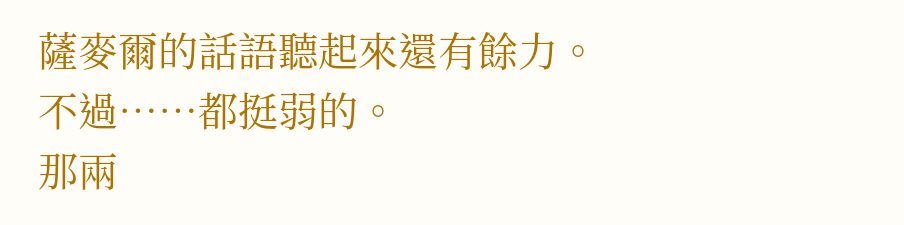薩麥爾的話語聽起來還有餘力。
不過……都挺弱的。
那兩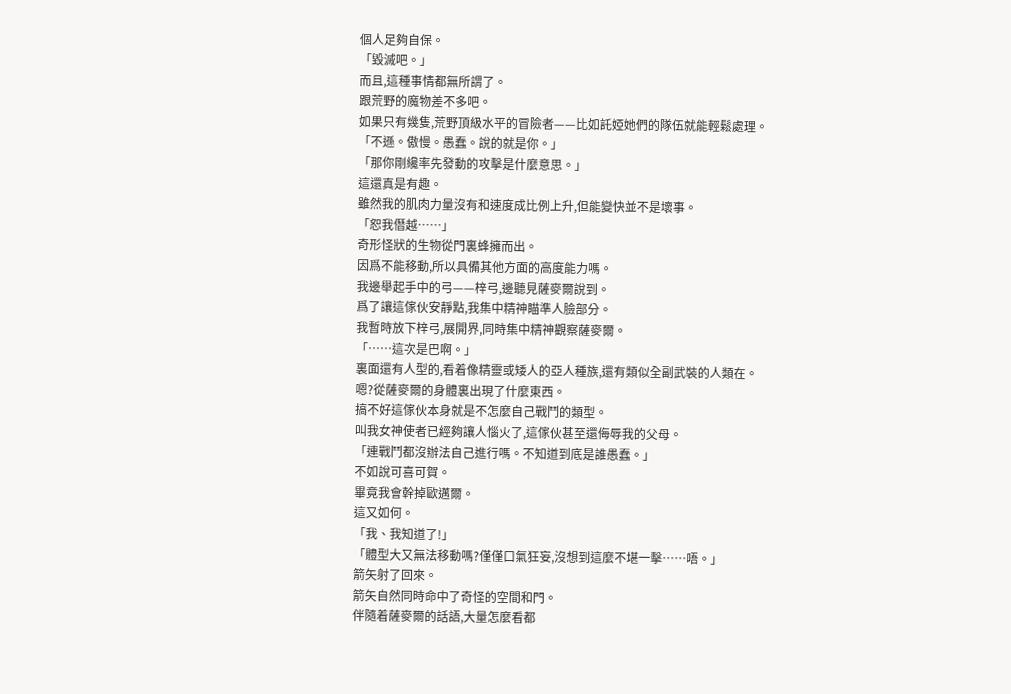個人足夠自保。
「毀滅吧。」
而且,這種事情都無所謂了。
跟荒野的魔物差不多吧。
如果只有幾隻,荒野頂級水平的冒險者——比如託婭她們的隊伍就能輕鬆處理。
「不遜。傲慢。愚蠢。說的就是你。」
「那你剛纔率先發動的攻擊是什麼意思。」
這還真是有趣。
雖然我的肌肉力量沒有和速度成比例上升,但能變快並不是壞事。
「恕我僭越……」
奇形怪狀的生物從門裏蜂擁而出。
因爲不能移動,所以具備其他方面的高度能力嗎。
我邊舉起手中的弓——梓弓,邊聽見薩麥爾說到。
爲了讓這傢伙安靜點,我集中精神瞄準人臉部分。
我暫時放下梓弓,展開界,同時集中精神觀察薩麥爾。
「……這次是巴啊。」
裏面還有人型的,看着像精靈或矮人的亞人種族,還有類似全副武裝的人類在。
嗯?從薩麥爾的身體裏出現了什麼東西。
搞不好這傢伙本身就是不怎麼自己戰鬥的類型。
叫我女神使者已經夠讓人惱火了,這傢伙甚至還侮辱我的父母。
「連戰鬥都沒辦法自己進行嗎。不知道到底是誰愚蠢。」
不如說可喜可賀。
畢竟我會幹掉歐邁爾。
這又如何。
「我、我知道了!」
「體型大又無法移動嗎?僅僅口氣狂妄,沒想到這麼不堪一擊……唔。」
箭矢射了回來。
箭矢自然同時命中了奇怪的空間和門。
伴隨着薩麥爾的話語,大量怎麼看都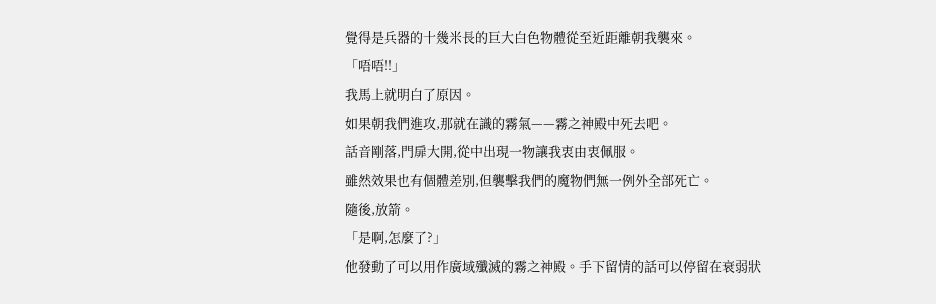覺得是兵器的十幾米長的巨大白色物體從至近距離朝我襲來。
「唔唔!!」
我馬上就明白了原因。
如果朝我們進攻,那就在識的霧氣——霧之神殿中死去吧。
話音剛落,門扉大開,從中出現一物讓我衷由衷佩服。
雖然效果也有個體差別,但襲擊我們的魔物們無一例外全部死亡。
隨後,放箭。
「是啊,怎麼了?」
他發動了可以用作廣域殲滅的霧之神殿。手下留情的話可以停留在衰弱狀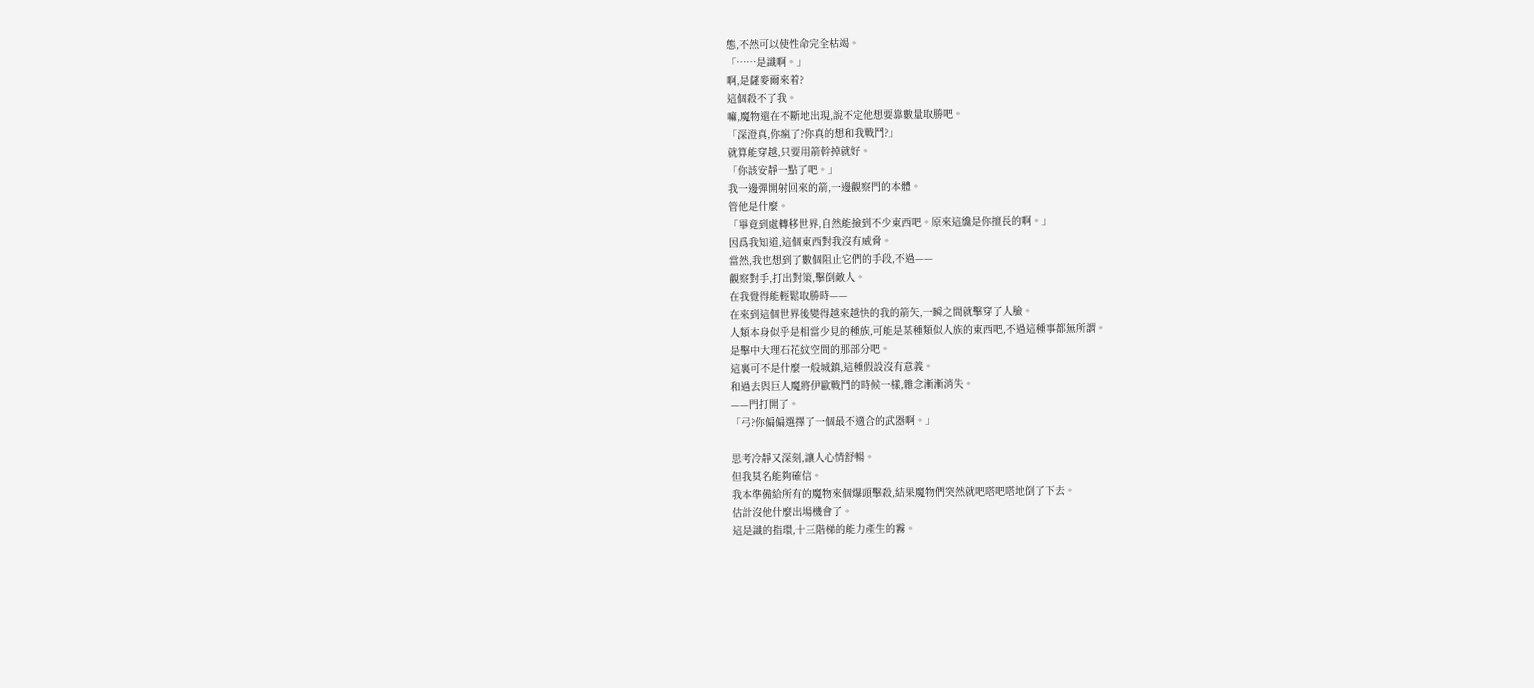態,不然可以使性命完全枯竭。
「……是識啊。」
啊,是薩麥爾來着?
這個殺不了我。
嘛,魔物還在不斷地出現,說不定他想要靠數量取勝吧。
「深澄真,你瘋了?你真的想和我戰鬥?」
就算能穿越,只要用箭幹掉就好。
「你該安靜一點了吧。」
我一邊彈開射回來的箭,一邊觀察門的本體。
管他是什麼。
「畢竟到處轉移世界,自然能撿到不少東西吧。原來這纔是你擅長的啊。」
因爲我知道,這個東西對我沒有威脅。
當然,我也想到了數個阻止它們的手段,不過——
觀察對手,打出對策,擊倒敵人。
在我覺得能輕鬆取勝時——
在來到這個世界後變得越來越快的我的箭矢,一瞬之間就擊穿了人臉。
人類本身似乎是相當少見的種族,可能是某種類似人族的東西吧,不過這種事都無所謂。
是擊中大理石花紋空間的那部分吧。
這裏可不是什麼一般城鎮,這種假設沒有意義。
和過去與巨人魔將伊歐戰鬥的時候一樣,雜念漸漸消失。
——門打開了。
「弓?你偏偏選擇了一個最不適合的武器啊。」

思考冷靜又深刻,讓人心情舒暢。
但我莫名能夠確信。
我本準備給所有的魔物來個爆頭擊殺,結果魔物們突然就吧嗒吧嗒地倒了下去。
估計沒他什麼出場機會了。
這是識的指環,十三階梯的能力產生的霧。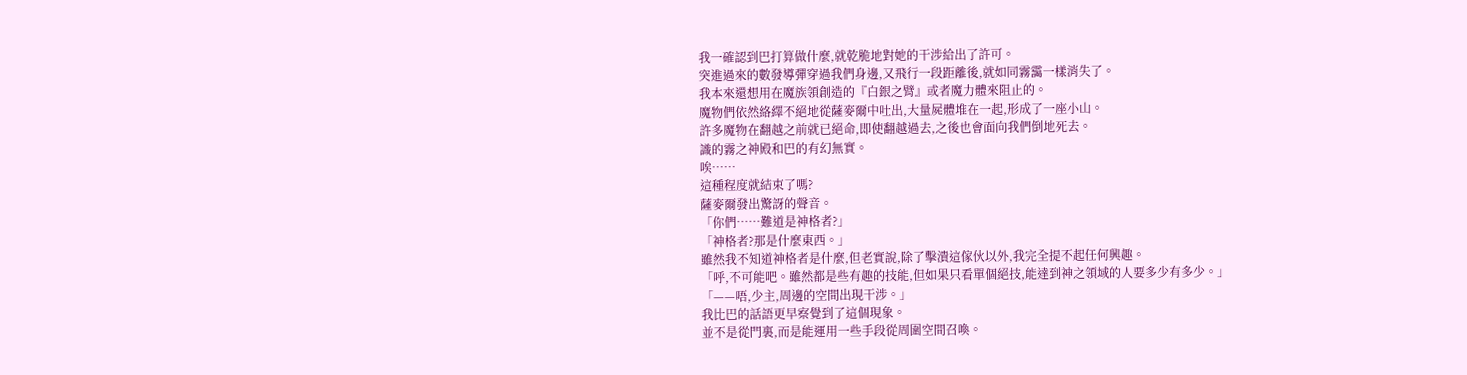我一確認到巴打算做什麼,就乾脆地對她的干涉給出了許可。
突進過來的數發導彈穿過我們身邊,又飛行一段距離後,就如同霧靄一樣消失了。
我本來還想用在魔族領創造的『白銀之臂』或者魔力體來阻止的。
魔物們依然絡繹不絕地從薩麥爾中吐出,大量屍體堆在一起,形成了一座小山。
許多魔物在翻越之前就已絕命,即使翻越過去,之後也會面向我們倒地死去。
識的霧之神殿和巴的有幻無實。
唉……
這種程度就結束了嗎?
薩麥爾發出驚訝的聲音。
「你們……難道是神格者?」
「神格者?那是什麼東西。」
雖然我不知道神格者是什麼,但老實說,除了擊潰這傢伙以外,我完全提不起任何興趣。
「呼,不可能吧。雖然都是些有趣的技能,但如果只看單個絕技,能達到神之領域的人要多少有多少。」
「——唔,少主,周邊的空間出現干涉。」
我比巴的話語更早察覺到了這個現象。
並不是從門裏,而是能運用一些手段從周圍空間召喚。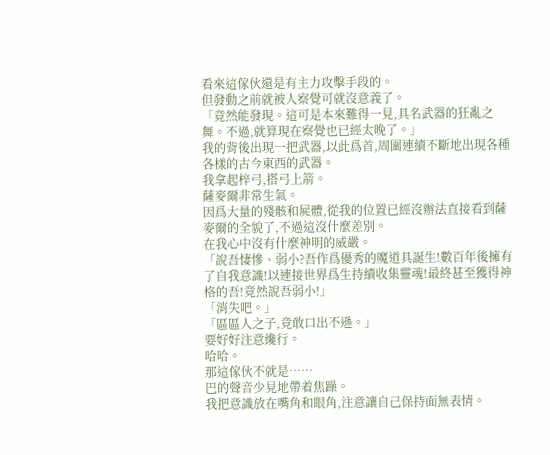看來這傢伙還是有主力攻擊手段的。
但發動之前就被人察覺可就沒意義了。
「竟然能發現。這可是本來難得一見,具名武器的狂亂之舞。不過,就算現在察覺也已經太晚了。」
我的背後出現一把武器,以此爲首,周圍連續不斷地出現各種各樣的古今東西的武器。
我拿起梓弓,搭弓上箭。
薩麥爾非常生氣。
因爲大量的殘骸和屍體,從我的位置已經沒辦法直接看到薩麥爾的全貌了,不過這沒什麼差別。
在我心中沒有什麼神明的威嚴。
「說吾悽慘、弱小?吾作爲優秀的魔道具誕生!數百年後擁有了自我意識!以連接世界爲生持續收集靈魂!最終甚至獲得神格的吾!竟然說吾弱小!」
「消失吧。」
「區區人之子,竟敢口出不遜。」
要好好注意纔行。
哈哈。
那這傢伙不就是……
巴的聲音少見地帶着焦躁。
我把意識放在嘴角和眼角,注意讓自己保持面無表情。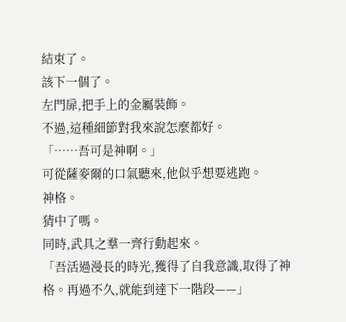結束了。
該下一個了。
左門扉,把手上的金屬裝飾。
不過,這種細節對我來說怎麼都好。
「……吾可是神啊。」
可從薩麥爾的口氣聽來,他似乎想要逃跑。
神格。
猜中了嗎。
同時,武具之羣一齊行動起來。
「吾活過漫長的時光,獲得了自我意識,取得了神格。再過不久,就能到達下一階段——」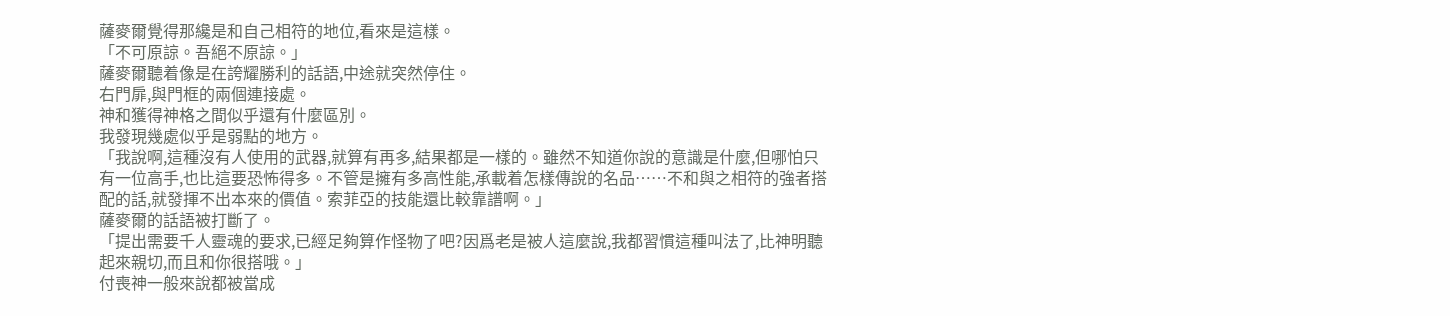薩麥爾覺得那纔是和自己相符的地位,看來是這樣。
「不可原諒。吾絕不原諒。」
薩麥爾聽着像是在誇耀勝利的話語,中途就突然停住。
右門扉,與門框的兩個連接處。
神和獲得神格之間似乎還有什麼區別。
我發現幾處似乎是弱點的地方。
「我說啊,這種沒有人使用的武器,就算有再多,結果都是一樣的。雖然不知道你說的意識是什麼,但哪怕只有一位高手,也比這要恐怖得多。不管是擁有多高性能,承載着怎樣傳說的名品……不和與之相符的強者搭配的話,就發揮不出本來的價值。索菲亞的技能還比較靠譜啊。」
薩麥爾的話語被打斷了。
「提出需要千人靈魂的要求,已經足夠算作怪物了吧?因爲老是被人這麼說,我都習慣這種叫法了,比神明聽起來親切,而且和你很搭哦。」
付喪神一般來說都被當成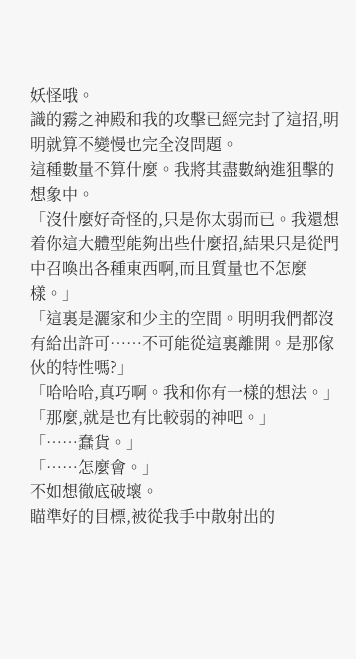妖怪哦。
識的霧之神殿和我的攻擊已經完封了這招,明明就算不變慢也完全沒問題。
這種數量不算什麼。我將其盡數納進狙擊的想象中。
「沒什麼好奇怪的,只是你太弱而已。我還想着你這大體型能夠出些什麼招,結果只是從門中召喚出各種東西啊,而且質量也不怎麼樣。」
「這裏是灑家和少主的空間。明明我們都沒有給出許可……不可能從這裏離開。是那傢伙的特性嗎?」
「哈哈哈,真巧啊。我和你有一樣的想法。」
「那麼,就是也有比較弱的神吧。」
「……蠢貨。」
「……怎麼會。」
不如想徹底破壞。
瞄準好的目標,被從我手中散射出的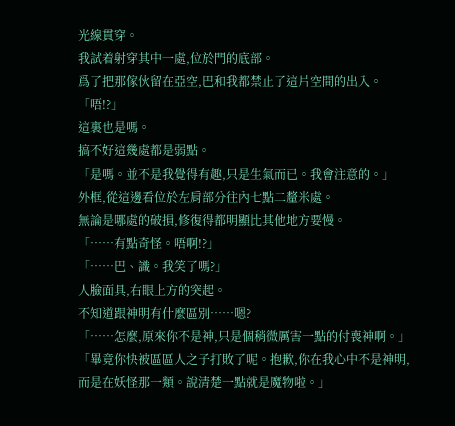光線貫穿。
我試着射穿其中一處,位於門的底部。
爲了把那傢伙留在亞空,巴和我都禁止了這片空間的出入。
「唔!?」
這裏也是嗎。
搞不好這幾處都是弱點。
「是嗎。並不是我覺得有趣,只是生氣而已。我會注意的。」
外框,從這邊看位於左肩部分往內七點二釐米處。
無論是哪處的破損,修復得都明顯比其他地方要慢。
「……有點奇怪。唔啊!?」
「……巴、識。我笑了嗎?」
人臉面具,右眼上方的突起。
不知道跟神明有什麼區別……嗯?
「……怎麼,原來你不是神,只是個稍微厲害一點的付喪神啊。」
「畢竟你快被區區人之子打敗了呢。抱歉,你在我心中不是神明,而是在妖怪那一類。說清楚一點就是魔物啦。」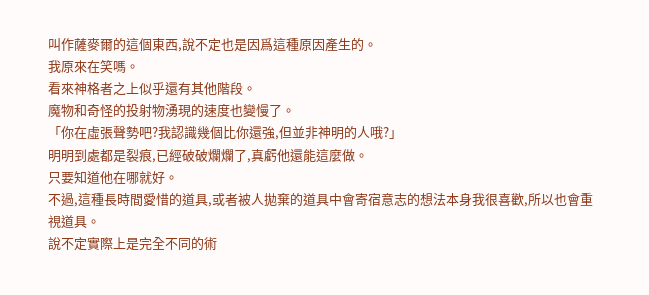叫作薩麥爾的這個東西,說不定也是因爲這種原因產生的。
我原來在笑嗎。
看來神格者之上似乎還有其他階段。
魔物和奇怪的投射物湧現的速度也變慢了。
「你在虛張聲勢吧?我認識幾個比你還強,但並非神明的人哦?」
明明到處都是裂痕,已經破破爛爛了,真虧他還能這麼做。
只要知道他在哪就好。
不過,這種長時間愛惜的道具,或者被人拋棄的道具中會寄宿意志的想法本身我很喜歡,所以也會重視道具。
說不定實際上是完全不同的術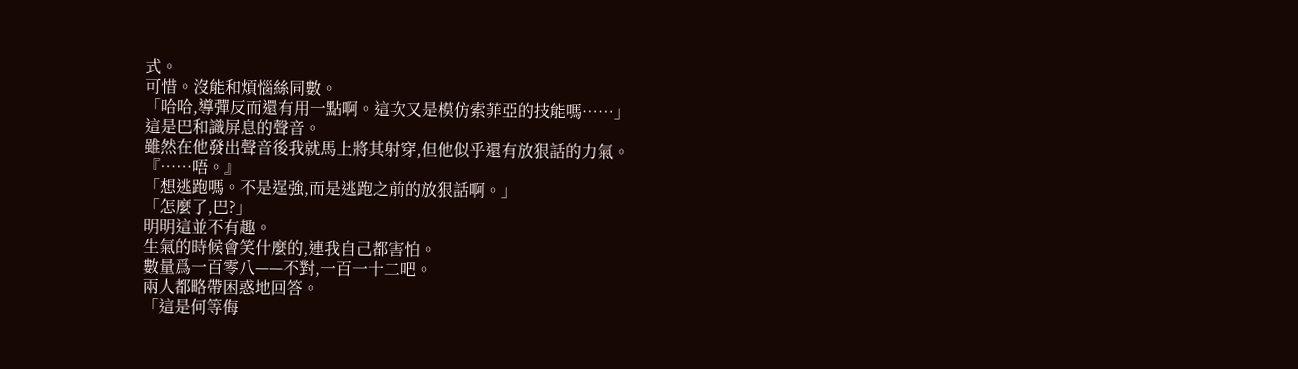式。
可惜。沒能和煩惱絲同數。
「哈哈,導彈反而還有用一點啊。這次又是模仿索菲亞的技能嗎……」
這是巴和識屏息的聲音。
雖然在他發出聲音後我就馬上將其射穿,但他似乎還有放狠話的力氣。
『……唔。』
「想逃跑嗎。不是逞強,而是逃跑之前的放狠話啊。」
「怎麼了,巴?」
明明這並不有趣。
生氣的時候會笑什麼的,連我自己都害怕。
數量爲一百零八——不對,一百一十二吧。
兩人都略帶困惑地回答。
「這是何等侮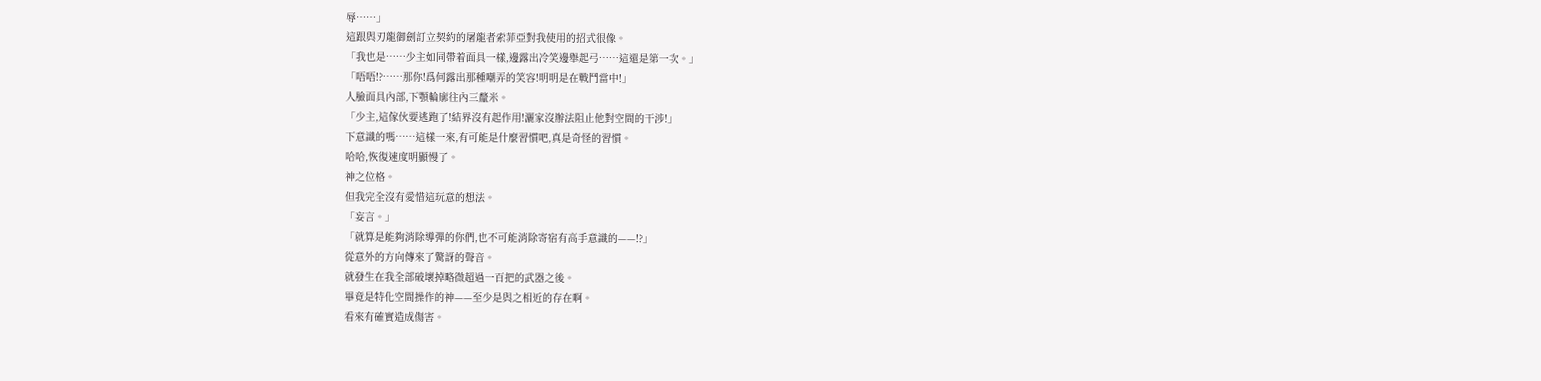辱……」
這跟與刃龍御劍訂立契約的屠龍者索菲亞對我使用的招式很像。
「我也是……少主如同帶着面具一樣,邊露出冷笑邊舉起弓……這還是第一次。」
「唔唔!?……那你!爲何露出那種嘲弄的笑容!明明是在戰鬥當中!」
人臉面具內部,下顎輪廓往內三釐米。
「少主,這傢伙要逃跑了!結界沒有起作用!灑家沒辦法阻止他對空間的干涉!」
下意識的嗎……這樣一來,有可能是什麼習慣吧,真是奇怪的習慣。
哈哈,恢復速度明顯慢了。
神之位格。
但我完全沒有愛惜這玩意的想法。
「妄言。」
「就算是能夠消除導彈的你們,也不可能消除寄宿有高手意識的——!?」
從意外的方向傳來了驚訝的聲音。
就發生在我全部破壞掉略微超過一百把的武器之後。
畢竟是特化空間操作的神——至少是與之相近的存在啊。
看來有確實造成傷害。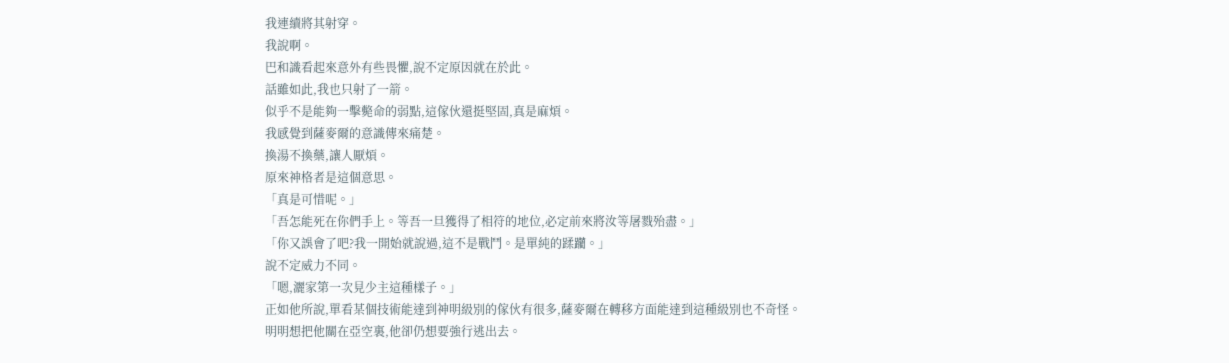我連續將其射穿。
我說啊。
巴和識看起來意外有些畏懼,說不定原因就在於此。
話雖如此,我也只射了一箭。
似乎不是能夠一擊斃命的弱點,這傢伙還挺堅固,真是麻煩。
我感覺到薩麥爾的意識傳來痛楚。
換湯不換藥,讓人厭煩。
原來神格者是這個意思。
「真是可惜呢。」
「吾怎能死在你們手上。等吾一旦獲得了相符的地位,必定前來將汝等屠戮殆盡。」
「你又誤會了吧?我一開始就說過,這不是戰鬥。是單純的蹂躪。」
說不定威力不同。
「嗯,灑家第一次見少主這種樣子。」
正如他所說,單看某個技術能達到神明級別的傢伙有很多,薩麥爾在轉移方面能達到這種級別也不奇怪。
明明想把他關在亞空裏,他卻仍想要強行逃出去。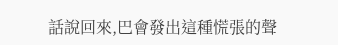話說回來,巴會發出這種慌張的聲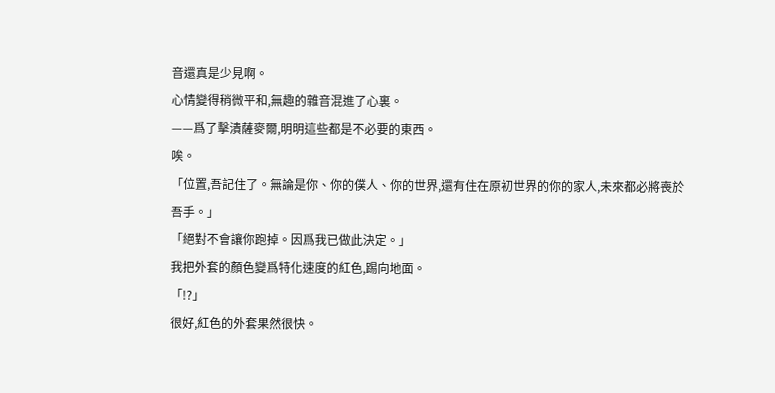音還真是少見啊。
心情變得稍微平和,無趣的雜音混進了心裏。
——爲了擊潰薩麥爾,明明這些都是不必要的東西。
唉。
「位置,吾記住了。無論是你、你的僕人、你的世界,還有住在原初世界的你的家人,未來都必將喪於吾手。」
「絕對不會讓你跑掉。因爲我已做此決定。」
我把外套的顏色變爲特化速度的紅色,踢向地面。
「!?」
很好,紅色的外套果然很快。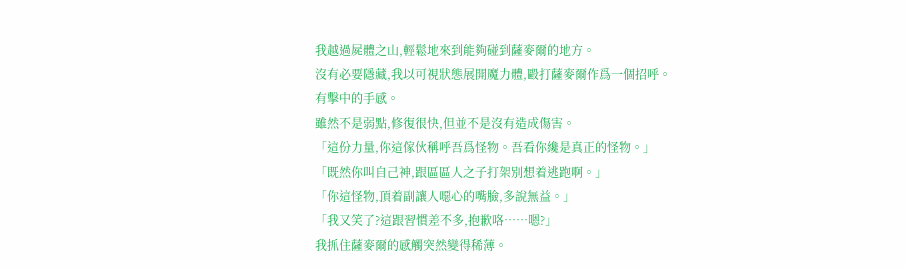我越過屍體之山,輕鬆地來到能夠碰到薩麥爾的地方。
沒有必要隱藏,我以可視狀態展開魔力體,毆打薩麥爾作爲一個招呼。
有擊中的手感。
雖然不是弱點,修復很快,但並不是沒有造成傷害。
「這份力量,你這傢伙稱呼吾爲怪物。吾看你纔是真正的怪物。」
「既然你叫自己神,跟區區人之子打架別想着逃跑啊。」
「你這怪物,頂着副讓人噁心的嘴臉,多說無益。」
「我又笑了?這跟習慣差不多,抱歉咯……嗯?」
我抓住薩麥爾的感觸突然變得稀薄。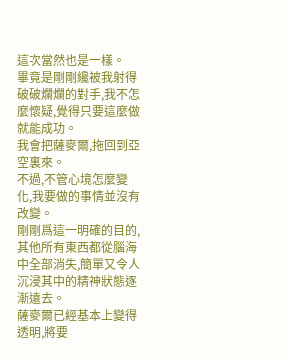這次當然也是一樣。
畢竟是剛剛纔被我射得破破爛爛的對手,我不怎麼懷疑,覺得只要這麼做就能成功。
我會把薩麥爾,拖回到亞空裏來。
不過,不管心境怎麼變化,我要做的事情並沒有改變。
剛剛爲這一明確的目的,其他所有東西都從腦海中全部消失,簡單又令人沉浸其中的精神狀態逐漸遠去。
薩麥爾已經基本上變得透明,將要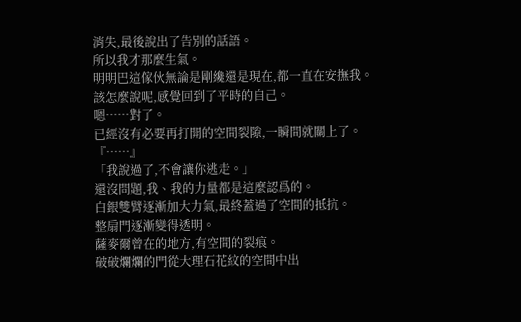消失,最後說出了告別的話語。
所以我才那麼生氣。
明明巴這傢伙無論是剛纔還是現在,都一直在安撫我。
該怎麼說呢,感覺回到了平時的自己。
嗯……對了。
已經沒有必要再打開的空間裂隙,一瞬間就關上了。
『……』
「我說過了,不會讓你逃走。」
還沒問題,我、我的力量都是這麼認爲的。
白銀雙臂逐漸加大力氣,最終蓋過了空間的抵抗。
整扇門逐漸變得透明。
薩麥爾曾在的地方,有空間的裂痕。
破破爛爛的門從大理石花紋的空間中出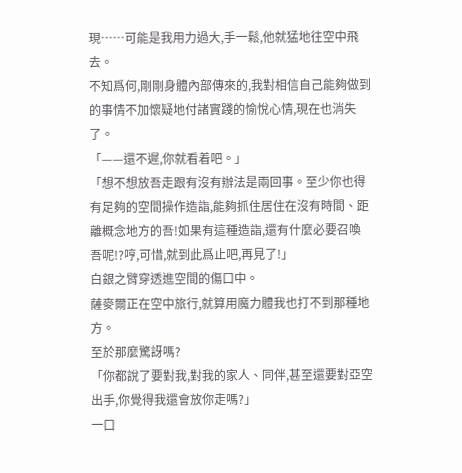現……可能是我用力過大,手一鬆,他就猛地往空中飛去。
不知爲何,剛剛身體內部傳來的,我對相信自己能夠做到的事情不加懷疑地付諸實踐的愉悅心情,現在也消失了。
「——還不遲,你就看着吧。」
「想不想放吾走跟有沒有辦法是兩回事。至少你也得有足夠的空間操作造詣,能夠抓住居住在沒有時間、距離概念地方的吾!如果有這種造詣,還有什麼必要召喚吾呢!?哼,可惜,就到此爲止吧,再見了!」
白銀之臂穿透進空間的傷口中。
薩麥爾正在空中旅行,就算用魔力體我也打不到那種地方。
至於那麼驚訝嗎?
「你都說了要對我,對我的家人、同伴,甚至還要對亞空出手,你覺得我還會放你走嗎?」
一口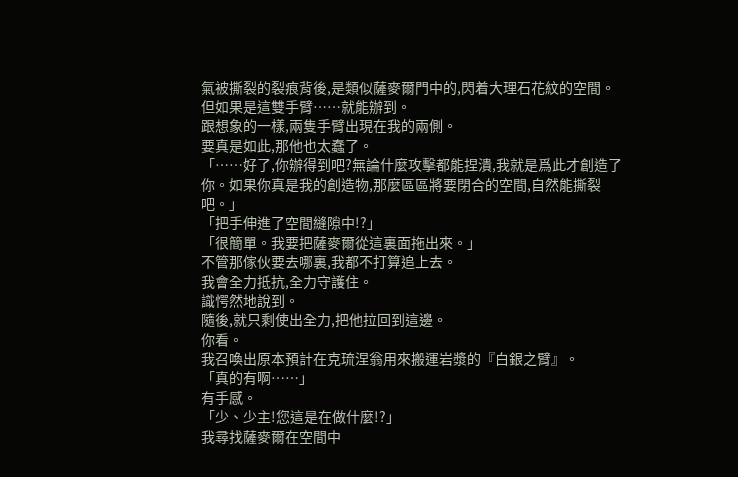氣被撕裂的裂痕背後,是類似薩麥爾門中的,閃着大理石花紋的空間。
但如果是這雙手臂……就能辦到。
跟想象的一樣,兩隻手臂出現在我的兩側。
要真是如此,那他也太蠢了。
「……好了,你辦得到吧?無論什麼攻擊都能捏潰,我就是爲此才創造了你。如果你真是我的創造物,那麼區區將要閉合的空間,自然能撕裂吧。」
「把手伸進了空間縫隙中!?」
「很簡單。我要把薩麥爾從這裏面拖出來。」
不管那傢伙要去哪裏,我都不打算追上去。
我會全力抵抗,全力守護住。
識愕然地說到。
隨後,就只剩使出全力,把他拉回到這邊。
你看。
我召喚出原本預計在克琉涅翁用來搬運岩漿的『白銀之臂』。
「真的有啊……」
有手感。
「少、少主!您這是在做什麼!?」
我尋找薩麥爾在空間中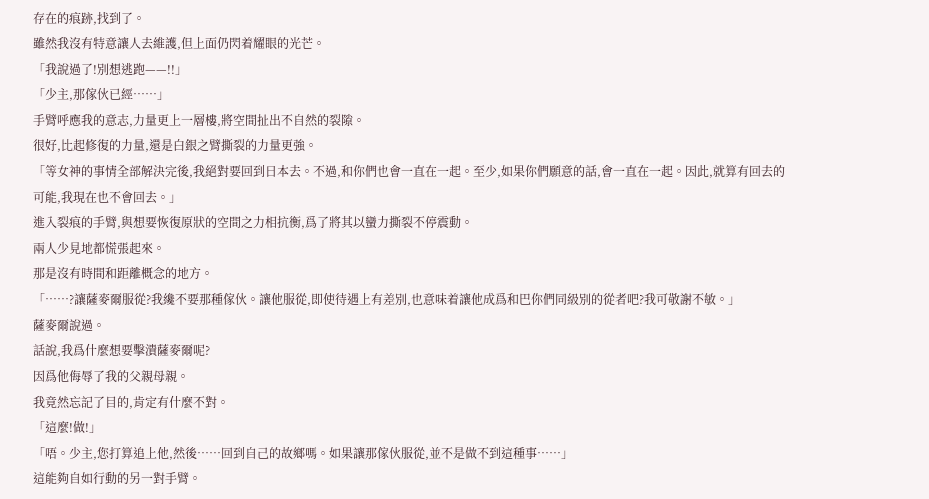存在的痕跡,找到了。
雖然我沒有特意讓人去維護,但上面仍閃着耀眼的光芒。
「我說過了!別想逃跑——!!」
「少主,那傢伙已經……」
手臂呼應我的意志,力量更上一層樓,將空間扯出不自然的裂隙。
很好,比起修復的力量,還是白銀之臂撕裂的力量更強。
「等女神的事情全部解決完後,我絕對要回到日本去。不過,和你們也會一直在一起。至少,如果你們願意的話,會一直在一起。因此,就算有回去的可能,我現在也不會回去。」
進入裂痕的手臂,與想要恢復原狀的空間之力相抗衡,爲了將其以蠻力撕裂不停震動。
兩人少見地都慌張起來。
那是沒有時間和距離概念的地方。
「……?讓薩麥爾服從?我纔不要那種傢伙。讓他服從,即使待遇上有差別,也意味着讓他成爲和巴你們同級別的從者吧?我可敬謝不敏。」
薩麥爾說過。
話說,我爲什麼想要擊潰薩麥爾呢?
因爲他侮辱了我的父親母親。
我竟然忘記了目的,肯定有什麼不對。
「這麼!做!」
「唔。少主,您打算追上他,然後……回到自己的故鄉嗎。如果讓那傢伙服從,並不是做不到這種事……」
這能夠自如行動的另一對手臂。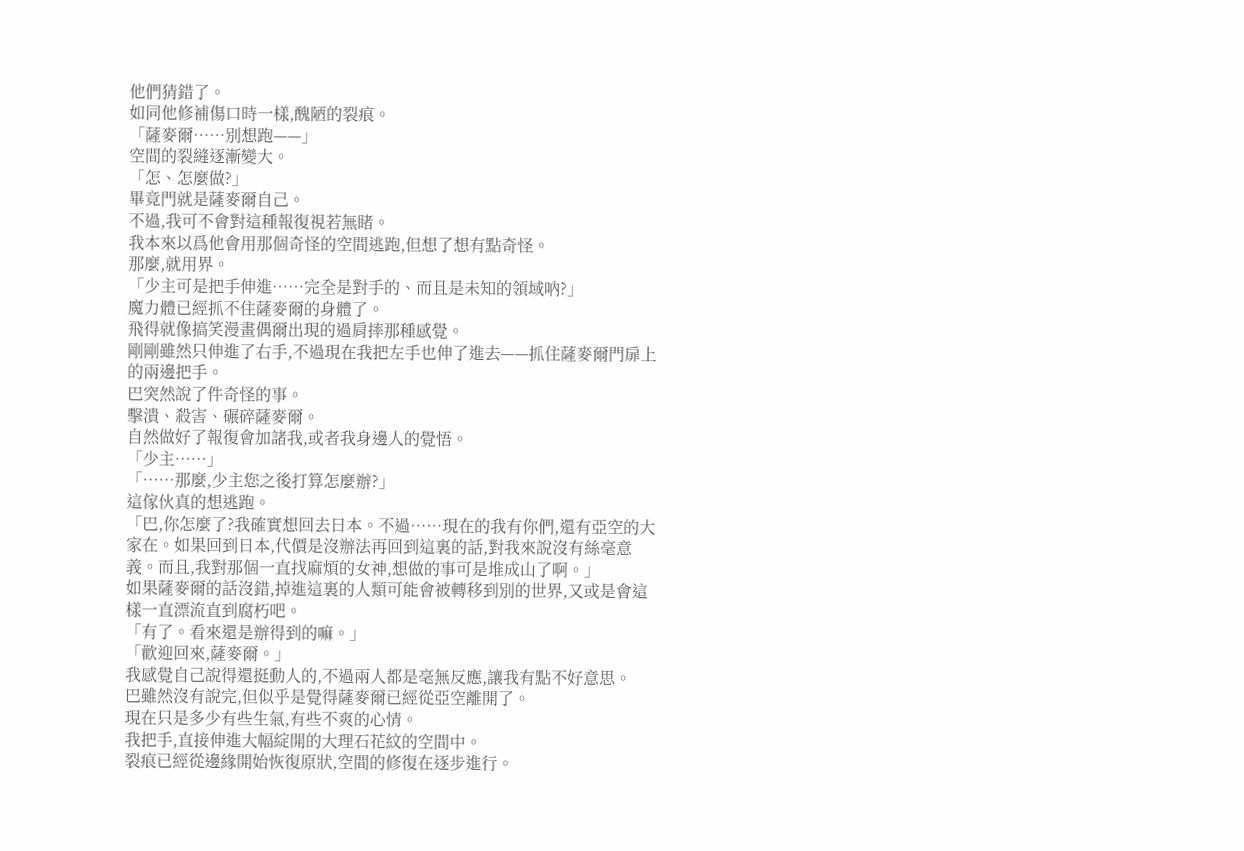他們猜錯了。
如同他修補傷口時一樣,醜陋的裂痕。
「薩麥爾……別想跑——」
空間的裂縫逐漸變大。
「怎、怎麼做?」
畢竟門就是薩麥爾自己。
不過,我可不會對這種報復視若無睹。
我本來以爲他會用那個奇怪的空間逃跑,但想了想有點奇怪。
那麼,就用界。
「少主可是把手伸進……完全是對手的、而且是未知的領域吶?」
魔力體已經抓不住薩麥爾的身體了。
飛得就像搞笑漫畫偶爾出現的過肩摔那種感覺。
剛剛雖然只伸進了右手,不過現在我把左手也伸了進去——抓住薩麥爾門扉上的兩邊把手。
巴突然說了件奇怪的事。
擊潰、殺害、碾碎薩麥爾。
自然做好了報復會加諸我,或者我身邊人的覺悟。
「少主……」
「……那麼,少主您之後打算怎麼辦?」
這傢伙真的想逃跑。
「巴,你怎麼了?我確實想回去日本。不過……現在的我有你們,還有亞空的大家在。如果回到日本,代價是沒辦法再回到這裏的話,對我來說沒有絲毫意義。而且,我對那個一直找麻煩的女神,想做的事可是堆成山了啊。」
如果薩麥爾的話沒錯,掉進這裏的人類可能會被轉移到別的世界,又或是會這樣一直漂流直到腐朽吧。
「有了。看來還是辦得到的嘛。」
「歡迎回來,薩麥爾。」
我感覺自己說得還挺動人的,不過兩人都是毫無反應,讓我有點不好意思。
巴雖然沒有說完,但似乎是覺得薩麥爾已經從亞空離開了。
現在只是多少有些生氣,有些不爽的心情。
我把手,直接伸進大幅綻開的大理石花紋的空間中。
裂痕已經從邊緣開始恢復原狀,空間的修復在逐步進行。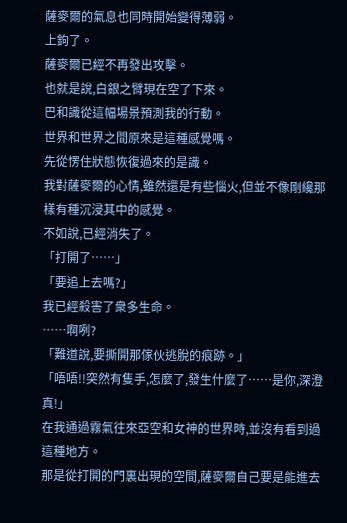薩麥爾的氣息也同時開始變得薄弱。
上鉤了。
薩麥爾已經不再發出攻擊。
也就是說,白銀之臂現在空了下來。
巴和識從這幅場景預測我的行動。
世界和世界之間原來是這種感覺嗎。
先從愣住狀態恢復過來的是識。
我對薩麥爾的心情,雖然還是有些惱火,但並不像剛纔那樣有種沉浸其中的感覺。
不如說,已經消失了。
「打開了……」
「要追上去嗎?」
我已經殺害了衆多生命。
……啊咧?
「難道說,要撕開那傢伙逃脫的痕跡。」
「唔唔!!突然有隻手,怎麼了,發生什麼了……是你,深澄真!」
在我通過霧氣往來亞空和女神的世界時,並沒有看到過這種地方。
那是從打開的門裏出現的空間,薩麥爾自己要是能進去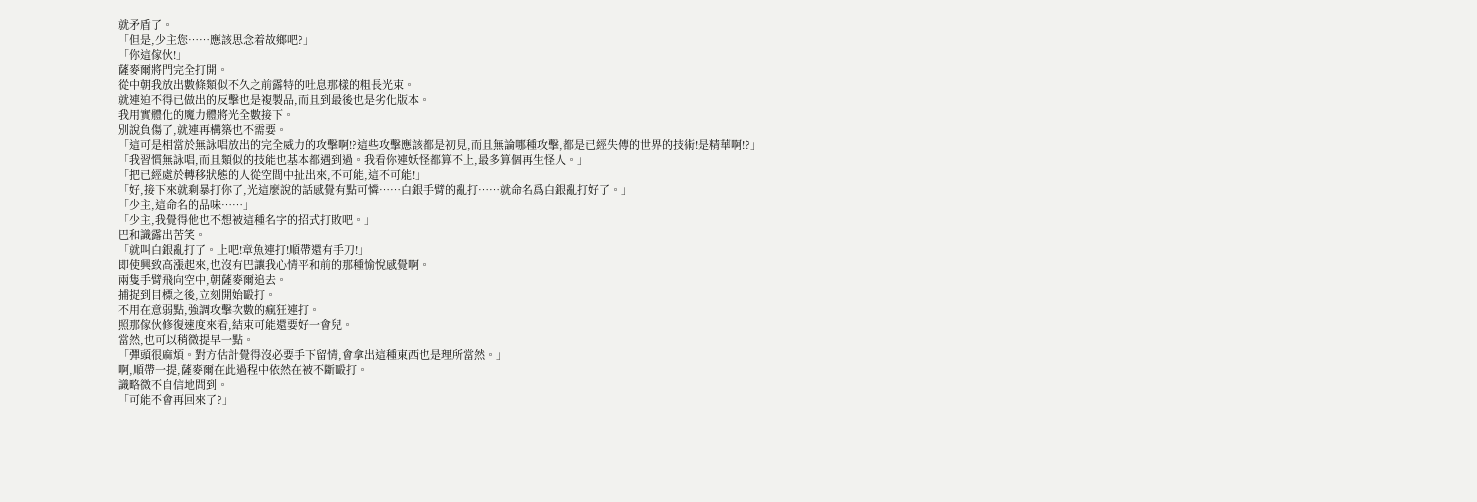就矛盾了。
「但是,少主您……應該思念着故鄉吧?」
「你這傢伙!」
薩麥爾將門完全打開。
從中朝我放出數條類似不久之前露特的吐息那樣的粗長光束。
就連迫不得已做出的反擊也是複製品,而且到最後也是劣化版本。
我用實體化的魔力體將光全數接下。
別說負傷了,就連再構築也不需要。
「這可是相當於無詠唱放出的完全威力的攻擊啊!?這些攻擊應該都是初見,而且無論哪種攻擊,都是已經失傳的世界的技術!是精華啊!?」
「我習慣無詠唱,而且類似的技能也基本都遇到過。我看你連妖怪都算不上,最多算個再生怪人。」
「把已經處於轉移狀態的人從空間中扯出來,不可能,這不可能!」
「好,接下來就剩暴打你了,光這麼說的話感覺有點可憐……白銀手臂的亂打……就命名爲白銀亂打好了。」
「少主,這命名的品味……」
「少主,我覺得他也不想被這種名字的招式打敗吧。」
巴和識露出苦笑。
「就叫白銀亂打了。上吧!章魚連打!順帶還有手刀!」
即使興致高漲起來,也沒有巴讓我心情平和前的那種愉悅感覺啊。
兩隻手臂飛向空中,朝薩麥爾追去。
捕捉到目標之後,立刻開始毆打。
不用在意弱點,強調攻擊次數的瘋狂連打。
照那傢伙修復速度來看,結束可能還要好一會兒。
當然,也可以稍微提早一點。
「彈頭很麻煩。對方估計覺得沒必要手下留情,會拿出這種東西也是理所當然。」
啊,順帶一提,薩麥爾在此過程中依然在被不斷毆打。
識略微不自信地問到。
「可能不會再回來了?」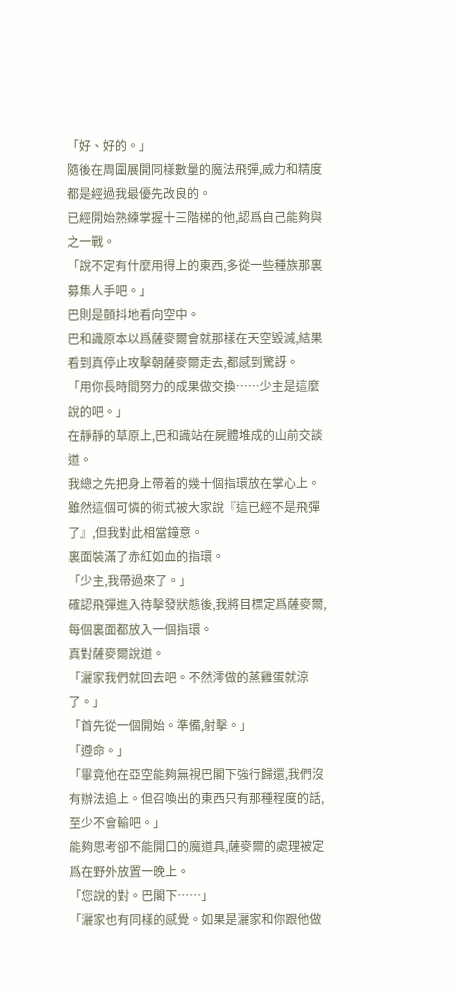「好、好的。」
隨後在周圍展開同樣數量的魔法飛彈,威力和精度都是經過我最優先改良的。
已經開始熟練掌握十三階梯的他,認爲自己能夠與之一戰。
「說不定有什麼用得上的東西,多從一些種族那裏募集人手吧。」
巴則是顫抖地看向空中。
巴和識原本以爲薩麥爾會就那樣在天空毀滅,結果看到真停止攻擊朝薩麥爾走去,都感到驚訝。
「用你長時間努力的成果做交換……少主是這麼說的吧。」
在靜靜的草原上,巴和識站在屍體堆成的山前交談道。
我總之先把身上帶着的幾十個指環放在掌心上。
雖然這個可憐的術式被大家說『這已經不是飛彈了』,但我對此相當鐘意。
裏面裝滿了赤紅如血的指環。
「少主,我帶過來了。」
確認飛彈進入待擊發狀態後,我將目標定爲薩麥爾,每個裏面都放入一個指環。
真對薩麥爾說道。
「灑家我們就回去吧。不然澪做的蒸雞蛋就涼了。」
「首先從一個開始。準備,射擊。」
「遵命。」
「畢竟他在亞空能夠無視巴閣下強行歸還,我們沒有辦法追上。但召喚出的東西只有那種程度的話,至少不會輸吧。」
能夠思考卻不能開口的魔道具,薩麥爾的處理被定爲在野外放置一晚上。
「您說的對。巴閣下……」
「灑家也有同樣的感覺。如果是灑家和你跟他做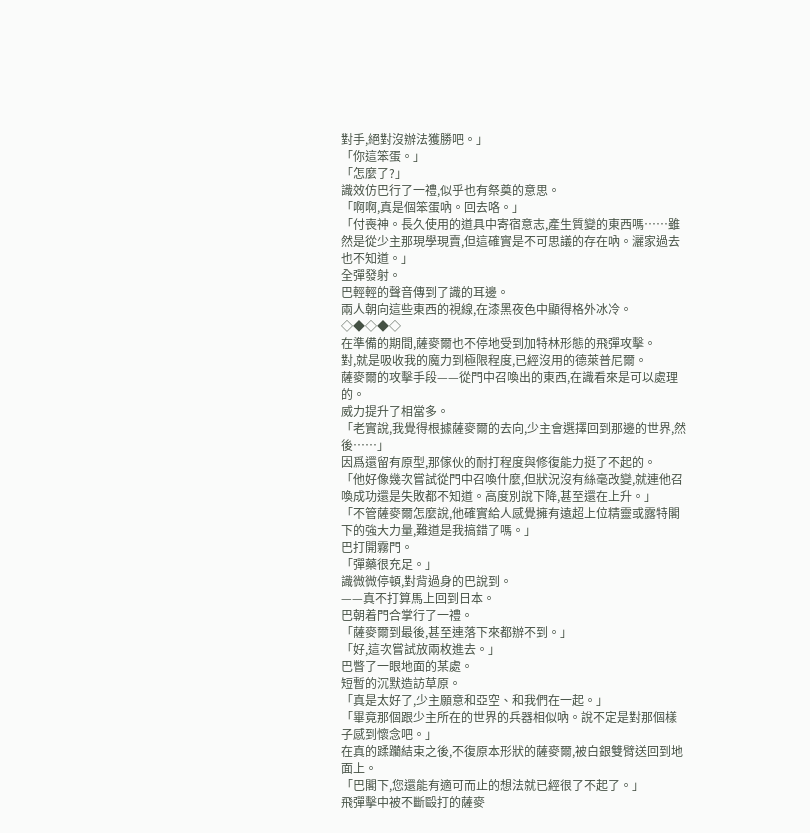對手,絕對沒辦法獲勝吧。」
「你這笨蛋。」
「怎麼了?」
識效仿巴行了一禮,似乎也有祭奠的意思。
「啊啊,真是個笨蛋吶。回去咯。」
「付喪神。長久使用的道具中寄宿意志,產生質變的東西嗎……雖然是從少主那現學現賣,但這確實是不可思議的存在吶。灑家過去也不知道。」
全彈發射。
巴輕輕的聲音傳到了識的耳邊。
兩人朝向這些東西的視線,在漆黑夜色中顯得格外冰冷。
◇◆◇◆◇
在準備的期間,薩麥爾也不停地受到加特林形態的飛彈攻擊。
對,就是吸收我的魔力到極限程度,已經沒用的德萊普尼爾。
薩麥爾的攻擊手段——從門中召喚出的東西,在識看來是可以處理的。
威力提升了相當多。
「老實說,我覺得根據薩麥爾的去向,少主會選擇回到那邊的世界,然後……」
因爲還留有原型,那傢伙的耐打程度與修復能力挺了不起的。
「他好像幾次嘗試從門中召喚什麼,但狀況沒有絲毫改變,就連他召喚成功還是失敗都不知道。高度別說下降,甚至還在上升。」
「不管薩麥爾怎麼說,他確實給人感覺擁有遠超上位精靈或露特閣下的強大力量,難道是我搞錯了嗎。」
巴打開霧門。
「彈藥很充足。」
識微微停頓,對背過身的巴說到。
——真不打算馬上回到日本。
巴朝着門合掌行了一禮。
「薩麥爾到最後,甚至連落下來都辦不到。」
「好,這次嘗試放兩枚進去。」
巴瞥了一眼地面的某處。
短暫的沉默造訪草原。
「真是太好了,少主願意和亞空、和我們在一起。」
「畢竟那個跟少主所在的世界的兵器相似吶。說不定是對那個樣子感到懷念吧。」
在真的蹂躪結束之後,不復原本形狀的薩麥爾,被白銀雙臂送回到地面上。
「巴閣下,您還能有適可而止的想法就已經很了不起了。」
飛彈擊中被不斷毆打的薩麥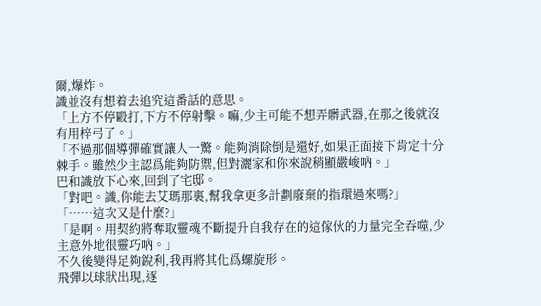爾,爆炸。
識並沒有想着去追究這番話的意思。
「上方不停毆打,下方不停射擊。嘛,少主可能不想弄髒武器,在那之後就沒有用梓弓了。」
「不過那個導彈確實讓人一驚。能夠消除倒是還好,如果正面接下肯定十分棘手。雖然少主認爲能夠防禦,但對灑家和你來說稍顯嚴峻吶。」
巴和識放下心來,回到了宅邸。
「對吧。識,你能去艾瑪那裏,幫我拿更多計劃廢棄的指環過來嗎?」
「……這次又是什麼?」
「是啊。用契約將奪取靈魂不斷提升自我存在的這傢伙的力量完全吞噬,少主意外地很靈巧吶。」
不久後變得足夠銳利,我再將其化爲螺旋形。
飛彈以球狀出現,逐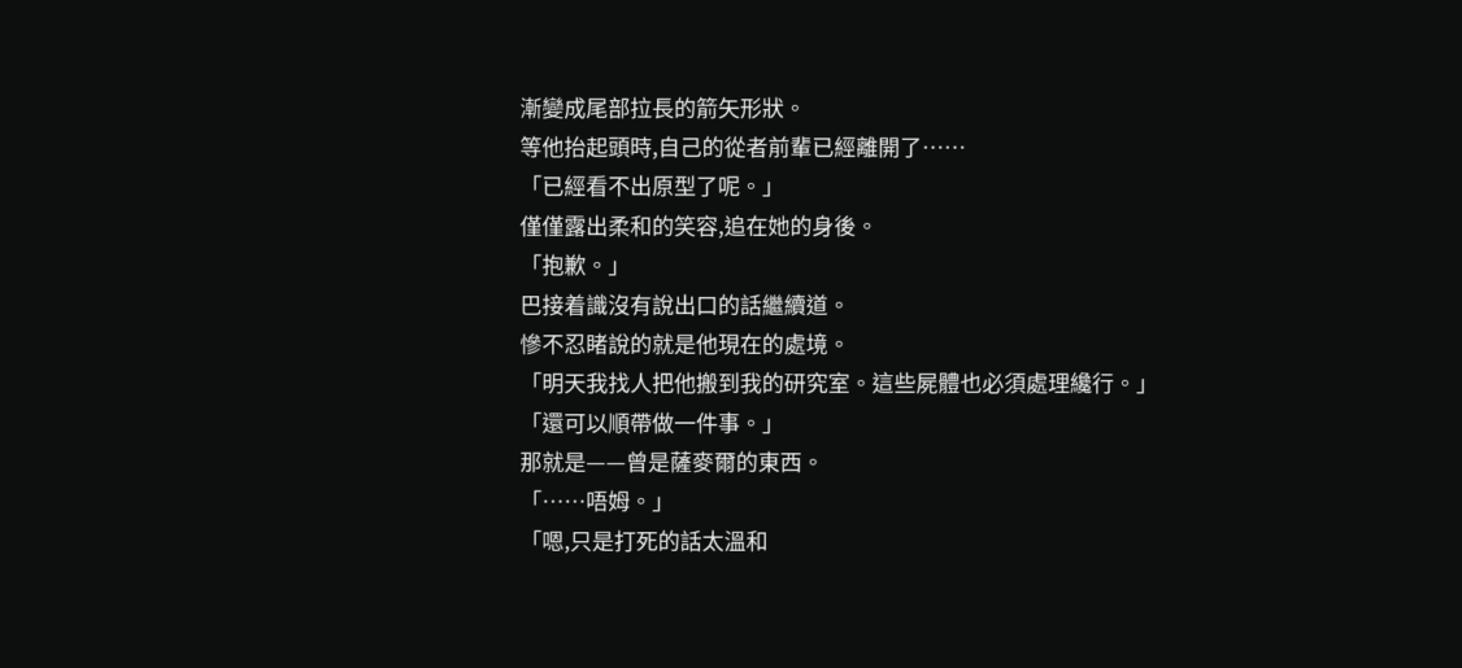漸變成尾部拉長的箭矢形狀。
等他抬起頭時,自己的從者前輩已經離開了……
「已經看不出原型了呢。」
僅僅露出柔和的笑容,追在她的身後。
「抱歉。」
巴接着識沒有說出口的話繼續道。
慘不忍睹說的就是他現在的處境。
「明天我找人把他搬到我的研究室。這些屍體也必須處理纔行。」
「還可以順帶做一件事。」
那就是——曾是薩麥爾的東西。
「……唔姆。」
「嗯,只是打死的話太溫和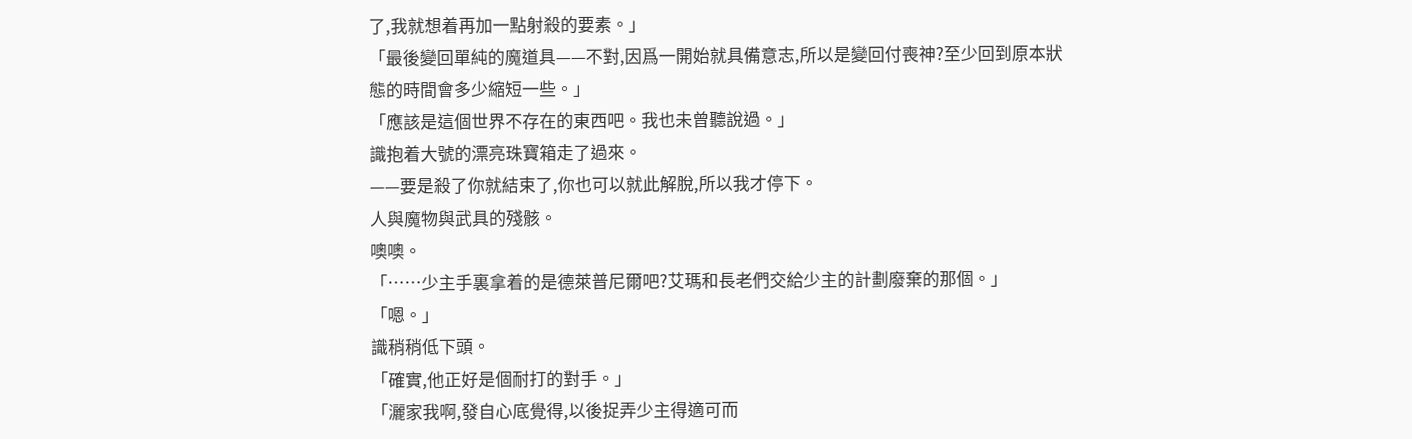了,我就想着再加一點射殺的要素。」
「最後變回單純的魔道具——不對,因爲一開始就具備意志,所以是變回付喪神?至少回到原本狀態的時間會多少縮短一些。」
「應該是這個世界不存在的東西吧。我也未曾聽說過。」
識抱着大號的漂亮珠寶箱走了過來。
——要是殺了你就結束了,你也可以就此解脫,所以我才停下。
人與魔物與武具的殘骸。
噢噢。
「……少主手裏拿着的是德萊普尼爾吧?艾瑪和長老們交給少主的計劃廢棄的那個。」
「嗯。」
識稍稍低下頭。
「確實,他正好是個耐打的對手。」
「灑家我啊,發自心底覺得,以後捉弄少主得適可而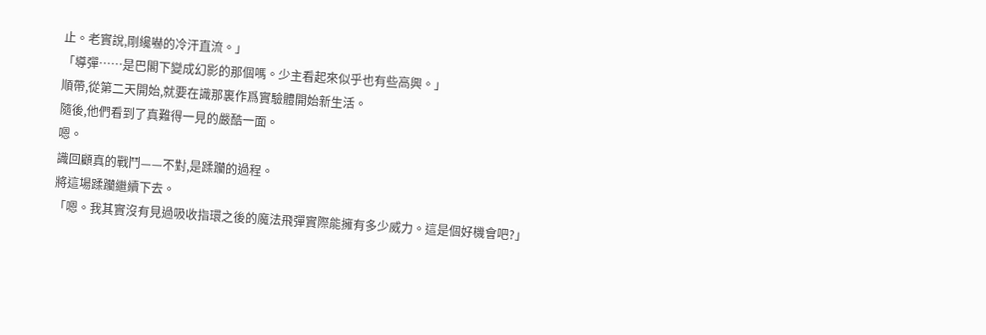止。老實說,剛纔嚇的冷汗直流。」
「導彈……是巴閣下變成幻影的那個嗎。少主看起來似乎也有些高興。」
順帶,從第二天開始,就要在識那裏作爲實驗體開始新生活。
隨後,他們看到了真難得一見的嚴酷一面。
嗯。
識回顧真的戰鬥——不對,是蹂躪的過程。
將這場蹂躪繼續下去。
「嗯。我其實沒有見過吸收指環之後的魔法飛彈實際能擁有多少威力。這是個好機會吧?」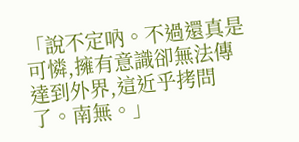「說不定吶。不過還真是可憐,擁有意識卻無法傳達到外界,這近乎拷問了。南無。」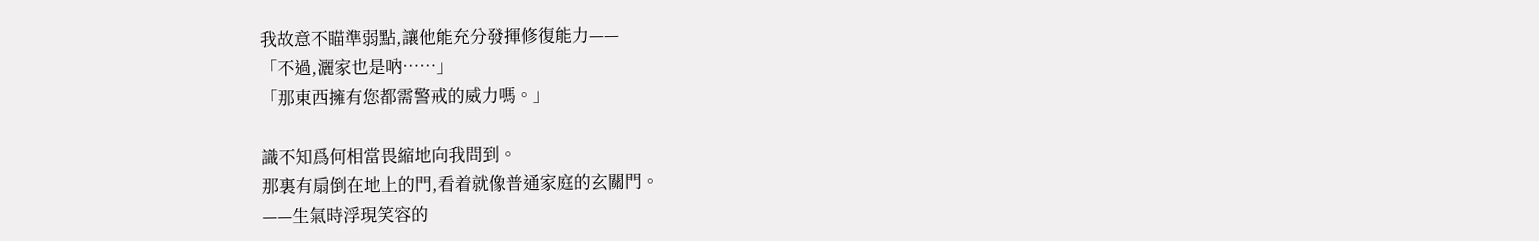我故意不瞄準弱點,讓他能充分發揮修復能力——
「不過,灑家也是吶……」
「那東西擁有您都需警戒的威力嗎。」

識不知爲何相當畏縮地向我問到。
那裏有扇倒在地上的門,看着就像普通家庭的玄關門。
——生氣時浮現笑容的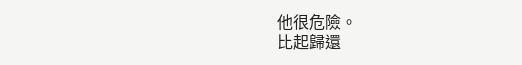他很危險。
比起歸還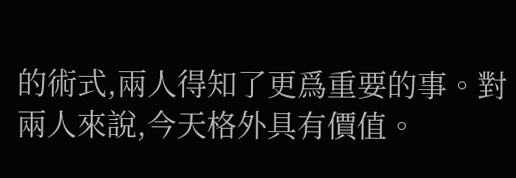的術式,兩人得知了更爲重要的事。對兩人來說,今天格外具有價值。